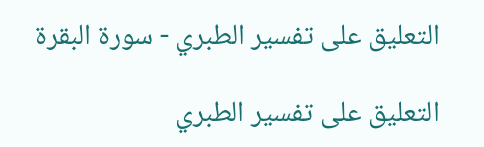التعليق على تفسير الطبري - سورة البقرة

التعليق على تفسير الطبري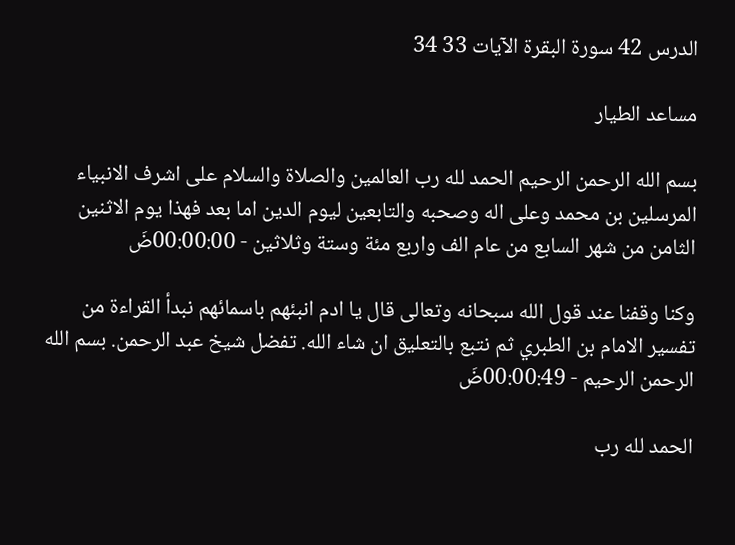الدرس 42 سورة البقرة الآيات 33 34

مساعد الطيار

بسم الله الرحمن الرحيم الحمد لله رب العالمين والصلاة والسلام على اشرف الانبياء المرسلين بن محمد وعلى اله وصحبه والتابعين ليوم الدين اما بعد فهذا يوم الاثنين الثامن من شهر السابع من عام الف واربع مئة وستة وثلاثين - 00:00:00ضَ

وكنا وقفنا عند قول الله سبحانه وتعالى قال يا ادم انبئهم باسمائهم نبدأ القراءة من تفسير الامام بن الطبري ثم نتبع بالتعليق ان شاء الله. تفضل شيخ عبد الرحمن. بسم الله الرحمن الرحيم - 00:00:49ضَ

الحمد لله رب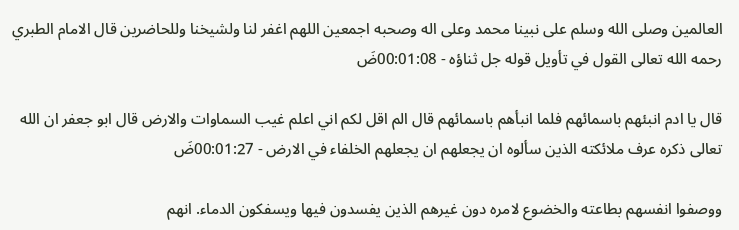العالمين وصلى الله وسلم على نبينا محمد وعلى اله وصحبه اجمعين اللهم اغفر لنا ولشيخنا وللحاضرين قال الامام الطبري رحمه الله تعالى القول في تأويل قوله جل ثناؤه - 00:01:08ضَ

قال يا ادم انبئهم باسمائهم فلما انبأهم باسمائهم قال الم اقل لكم اني اعلم غيب السماوات والارض قال ابو جعفر ان الله تعالى ذكره عرف ملائكته الذين سألوه ان يجعلهم ان يجعلهم الخلفاء في الارض - 00:01:27ضَ

ووصفوا انفسهم بطاعته والخضوع لامره دون غيرهم الذين يفسدون فيها ويسفكون الدماء. انهم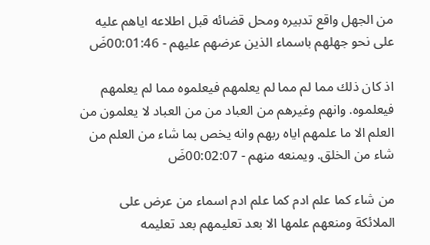من الجهل واقع تدبيره ومحل قضائه قبل اطلاعه اياهم عليه على نحو جهلهم باسماء الذين عرضهم عليهم - 00:01:46ضَ

اذ كان ذلك مما لم مما لم يعلمهم فيعلموه مما لم يعلمهم فيعلموه. وانهم وغيرهم من العباد من من العباد لا يعلمون من العلم الا ما علمهم اياه ربهم وانه يخص بما شاء من العلم من شاء من الخلق. ويمنعه منهم - 00:02:07ضَ

من شاء كما علم ادم كما علم ادم اسماء من عرض على الملائكة ومنعهم علمها الا بعد تعليمهم بعد تعليمه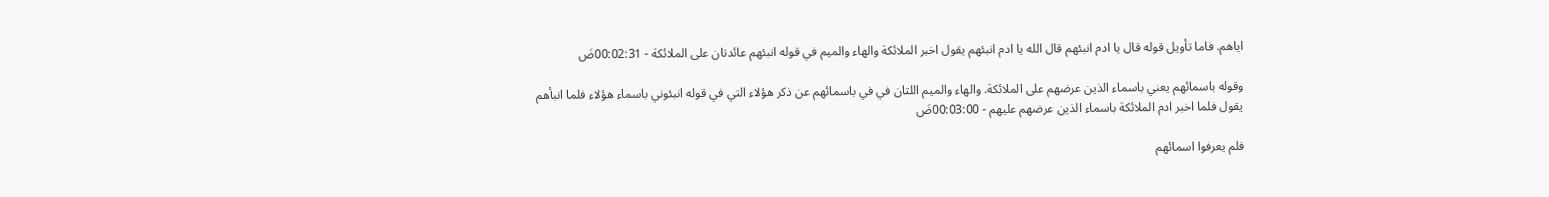اياهم. فاما تأويل قوله قال يا ادم انبئهم قال الله يا ادم انبئهم يقول اخبر الملائكة والهاء والميم في قوله انبئهم عائدتان على الملائكة - 00:02:31ضَ

وقوله باسمائهم يعني باسماء الذين عرضهم على الملائكة. والهاء والميم اللتان في في باسمائهم عن ذكر هؤلاء التي في قوله انبئوني باسماء هؤلاء فلما انبأهم يقول فلما اخبر ادم الملائكة باسماء الذين عرضهم عليهم - 00:03:00ضَ

فلم يعرفوا اسمائهم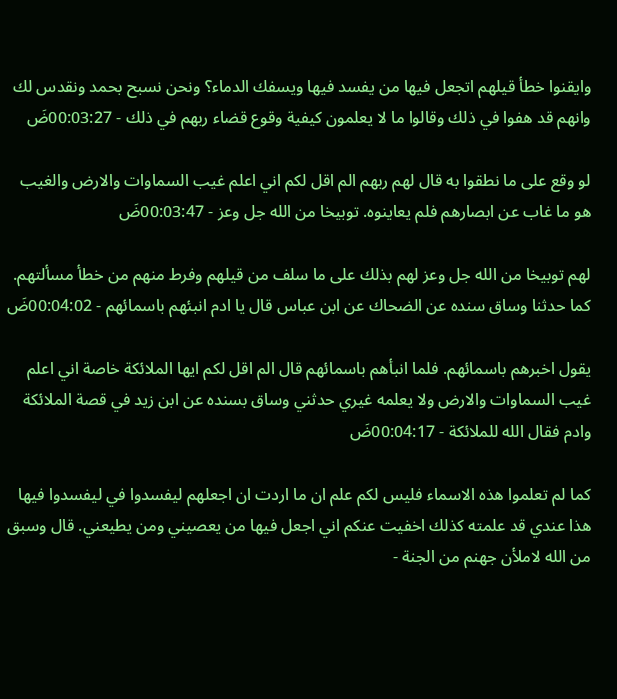وايقنوا خطأ قيلهم اتجعل فيها من يفسد فيها ويسفك الدماء؟ ونحن نسبح بحمد ونقدس لك وانهم قد هفوا في ذلك وقالوا ما لا يعلمون كيفية وقوع قضاء ربهم في ذلك - 00:03:27ضَ

لو وقع على ما نطقوا به قال لهم ربهم الم اقل لكم اني اعلم غيب السماوات والارض والغيب هو ما غاب عن ابصارهم فلم يعاينوه. توبيخا من الله جل وعز - 00:03:47ضَ

لهم توبيخا من الله جل وعز لهم بذلك على ما سلف من قيلهم وفرط منهم من خطأ مسألتهم. كما حدثنا وساق سنده عن الضحاك عن ابن عباس قال يا ادم انبئهم باسمائهم - 00:04:02ضَ

يقول اخبرهم باسمائهم. فلما انبأهم باسمائهم قال الم اقل لكم ايها الملائكة خاصة اني اعلم غيب السماوات والارض ولا يعلمه غيري حدثني وساق بسنده عن ابن زيد في قصة الملائكة وادم فقال الله للملائكة - 00:04:17ضَ

كما لم تعلموا هذه الاسماء فليس لكم علم ان ما اردت ان اجعلهم ليفسدوا في ليفسدوا فيها هذا عندي قد علمته كذلك اخفيت عنكم اني اجعل فيها من يعصيني ومن يطيعني. قال وسبق من الله لاملأن جهنم من الجنة -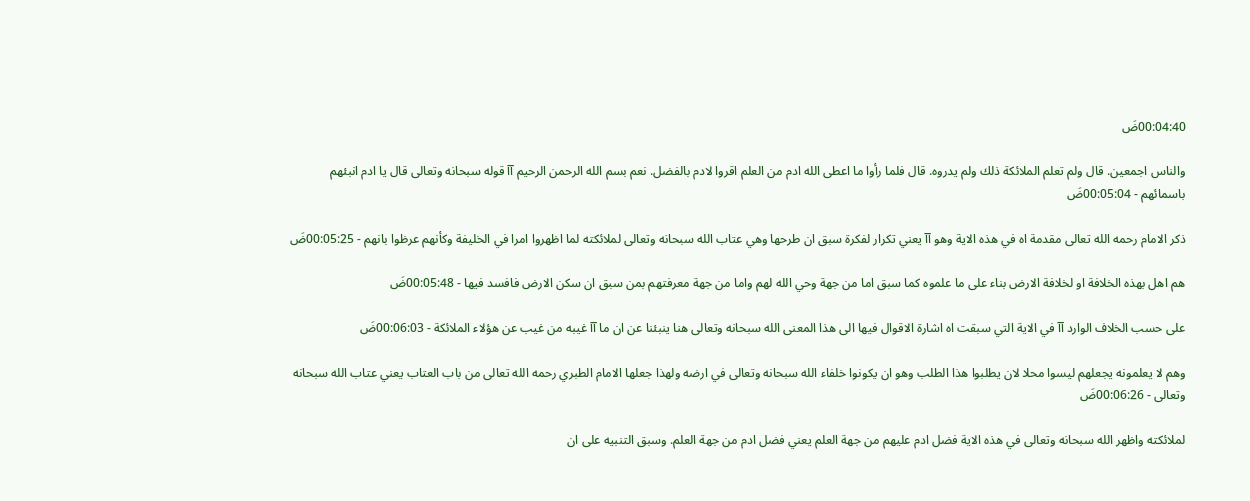00:04:40ضَ

والناس اجمعين. قال ولم تعلم الملائكة ذلك ولم يدروه. قال فلما رأوا ما اعطى الله ادم من العلم اقروا لادم بالفضل. نعم بسم الله الرحمن الرحيم آآ قوله سبحانه وتعالى قال يا ادم انبئهم باسمائهم - 00:05:04ضَ

ذكر الامام رحمه الله تعالى مقدمة اه في هذه الاية وهو آآ يعني تكرار لفكرة سبق ان طرحها وهي عتاب الله سبحانه وتعالى لملائكته لما اظهروا امرا في الخليفة وكأنهم عرظوا بانهم - 00:05:25ضَ

هم اهل بهذه الخلافة او لخلافة الارض بناء على ما علموه كما سبق اما من جهة وحي الله لهم واما من جهة معرفتهم بمن سبق ان سكن الارض فافسد فيها - 00:05:48ضَ

على حسب الخلاف الوارد آآ في الاية التي سبقت اه اشارة الاقوال فيها الى هذا المعنى الله سبحانه وتعالى هنا ينبئنا عن ان ما آآ غيبه من غيب عن هؤلاء الملائكة - 00:06:03ضَ

وهم لا يعلمونه يجعلهم ليسوا محلا لان يطلبوا هذا الطلب وهو ان يكونوا خلفاء الله سبحانه وتعالى في ارضه ولهذا جعلها الامام الطبري رحمه الله تعالى من باب العتاب يعني عتاب الله سبحانه وتعالى - 00:06:26ضَ

لملائكته واظهر الله سبحانه وتعالى في هذه الاية فضل ادم عليهم من جهة العلم يعني فضل ادم من جهة العلم. وسبق التنبيه على ان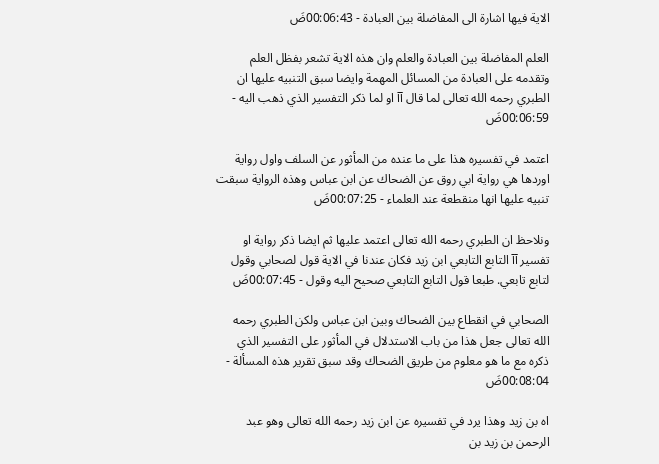الاية فيها اشارة الى المفاضلة بين العبادة - 00:06:43ضَ

العلم المفاضلة بين العبادة والعلم وان هذه الاية تشعر بفظل العلم وتقدمه على العبادة من المسائل المهمة وايضا سبق التنبيه عليها ان الطبري رحمه الله تعالى لما قال آآ او لما ذكر التفسير الذي ذهب اليه - 00:06:59ضَ

اعتمد في تفسيره هذا على ما عنده من المأثور عن السلف واول رواية اوردها هي رواية ابي روق عن الضحاك عن ابن عباس وهذه الرواية سبقت تنبيه عليها انها منقطعة عند العلماء - 00:07:25ضَ

ونلاحظ ان الطبري رحمه الله تعالى اعتمد عليها ثم ايضا ذكر رواية او تفسير آآ التابع التابعي ابن زيد فكان عندنا في الاية قول لصحابي وقول لتابع تابعي. طبعا قول التابع التابعي صحيح اليه وقول - 00:07:45ضَ

الصحابي في انقطاع بين الضحاك وبين ابن عباس ولكن الطبري رحمه الله تعالى جعل هذا من باب الاستدلال في المأثور على التفسير الذي ذكره مع ما هو معلوم من طريق الضحاك وقد سبق تقرير هذه المسألة - 00:08:04ضَ

اه بن زيد وهذا يرد في تفسيره عن ابن زيد رحمه الله تعالى وهو عبد الرحمن بن زيد بن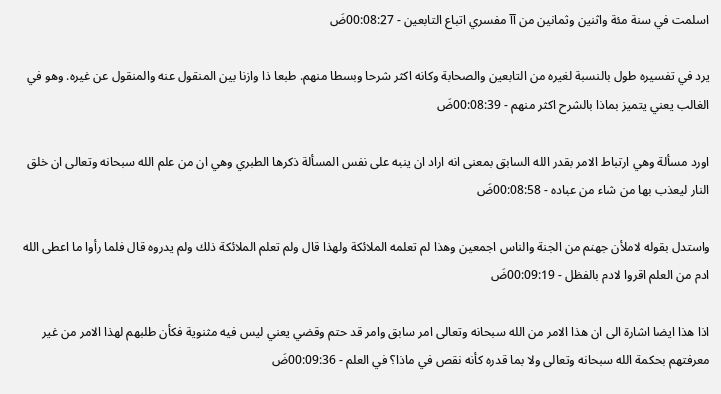اسلمت في سنة مئة واثنين وثمانين من آآ مفسري اتباع التابعين - 00:08:27ضَ

يرد في تفسيره طول بالنسبة لغيره من التابعين والصحابة وكانه اكثر شرحا وبسطا منهم. طبعا ذا وازنا بين المنقول عنه والمنقول عن غيره. وهو في الغالب يعني يتميز بماذا بالشرح اكثر منهم - 00:08:39ضَ

اورد مسألة وهي ارتباط الامر بقدر الله السابق بمعنى انه اراد ان ينبه على نفس المسألة ذكرها الطبري وهي ان من علم الله سبحانه وتعالى ان خلق النار ليعذب بها من شاء من عباده - 00:08:58ضَ

واستدل بقوله لاملأن جهنم من الجنة والناس اجمعين وهذا لم تعلمه الملائكة ولهذا قال ولم تعلم الملائكة ذلك ولم يدروه قال فلما رأوا ما اعطى الله ادم من العلم اقروا لادم بالفظل - 00:09:19ضَ

اذا هذا ايضا اشارة الى ان هذا الامر من الله سبحانه وتعالى امر سابق وامر قد حتم وقضي يعني ليس فيه مثنوية فكأن طلبهم لهذا الامر من غير معرفتهم بحكمة الله سبحانه وتعالى ولا بما قدره كأنه نقص في ماذا؟ في العلم - 00:09:36ضَ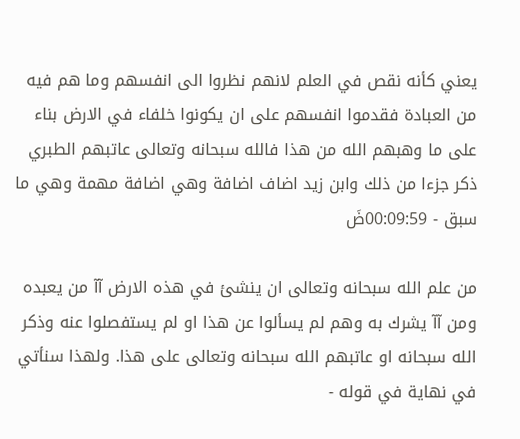يعني كأنه نقص في العلم لانهم نظروا الى انفسهم وما هم فيه من العبادة فقدموا انفسهم على ان يكونوا خلفاء في الارض بناء على ما وهبهم الله من هذا فالله سبحانه وتعالى عاتبهم الطبري ذكر جزءا من ذلك وابن زيد اضاف اضافة وهي اضافة مهمة وهي ما سبق - 00:09:59ضَ

من علم الله سبحانه وتعالى ان ينشئ في هذه الارض آآ من يعبده ومن آآ يشرك به وهم لم يسألوا عن هذا او لم يستفصلوا عنه وذكر الله سبحانه او عاتبهم الله سبحانه وتعالى على هذا. ولهذا سنأتي في نهاية في قوله -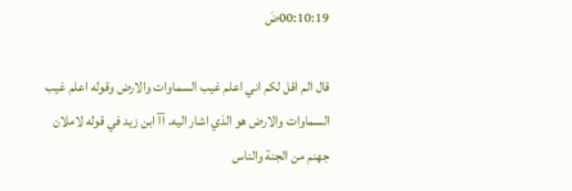00:10:19ضَ

قال الم اقل لكم اني اعلم غيب السماوات والارض وقوله اعلم غيب السماوات والارض هو الذي اشار اليه. آآ ابن زيد في قوله لاملان جهنم من الجنة والناس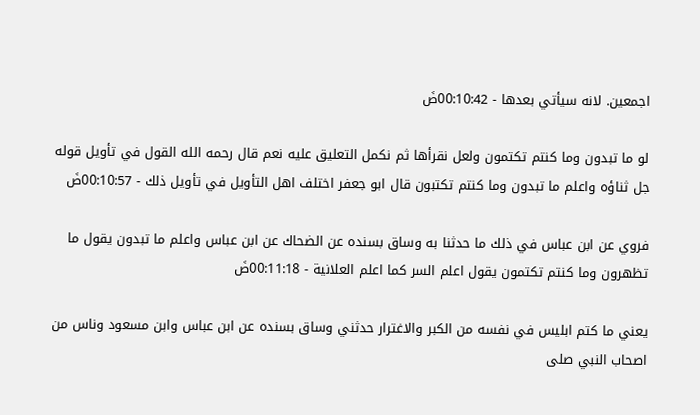اجمعين. لانه سيأتي بعدها - 00:10:42ضَ

لو ما تبدون وما كنتم تكتمون ولعل نقرأها ثم نكمل التعليق عليه نعم قال رحمه الله القول في تأويل قوله جل ثناؤه واعلم ما تبدون وما كنتم تكتبون قال ابو جعفر اختلف اهل التأويل في تأويل ذلك - 00:10:57ضَ

فروي عن ابن عباس في ذلك ما حدثنا به وساق بسنده عن الضحاك عن ابن عباس واعلم ما تبدون يقول ما تظهرون وما كنتم تكتمون يقول اعلم السر كما اعلم العلانية - 00:11:18ضَ

يعني ما كتم ابليس في نفسه من الكبر والاغترار حدثني وساق بسنده عن ابن عباس وابن مسعود وناس من اصحاب النبي صلى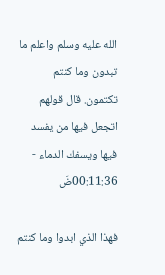الله عليه وسلم واعلم ما تبدون وما كنتم تكتمون. قال قولهم اتجعل فيها من يفسد فيها ويسفك الدماء - 00:11:36ضَ

فهذا الذي ابدوا وما كنتم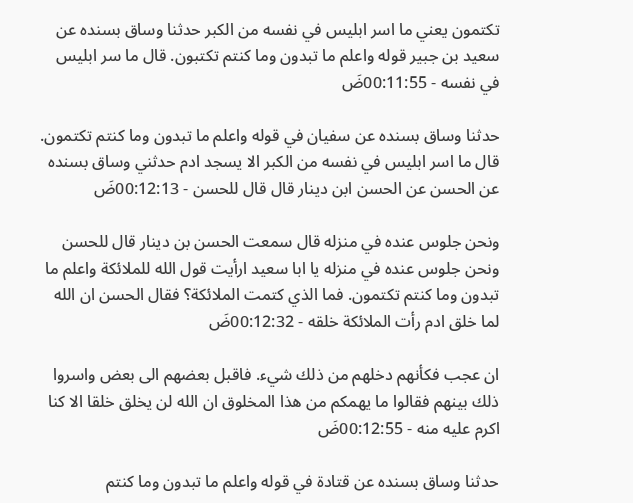تكتمون يعني ما اسر ابليس في نفسه من الكبر حدثنا وساق بسنده عن سعيد بن جبير قوله واعلم ما تبدون وما كنتم تكتبون. قال ما سر ابليس في نفسه - 00:11:55ضَ

حدثنا وساق بسنده عن سفيان في قوله واعلم ما تبدون وما كنتم تكتمون. قال ما اسر ابليس في نفسه من الكبر الا يسجد ادم حدثني وساق بسنده عن الحسن عن الحسن ابن دينار قال قال للحسن - 00:12:13ضَ

ونحن جلوس عنده في منزله قال سمعت الحسن بن دينار قال للحسن ونحن جلوس عنده في منزله يا ابا سعيد ارأيت قول الله للملائكة واعلم ما تبدون وما كنتم تكتمون. فما الذي كتمت الملائكة؟ فقال الحسن ان الله لما خلق ادم رأت الملائكة خلقه - 00:12:32ضَ

ان عجب فكأنهم دخلهم من ذلك شيء. فاقبل بعضهم الى بعض واسروا ذلك بينهم فقالوا ما يهمكم من هذا المخلوق ان الله لن يخلق خلقا الا كنا اكرم عليه منه - 00:12:55ضَ

حدثنا وساق بسنده عن قتادة في قوله واعلم ما تبدون وما كنتم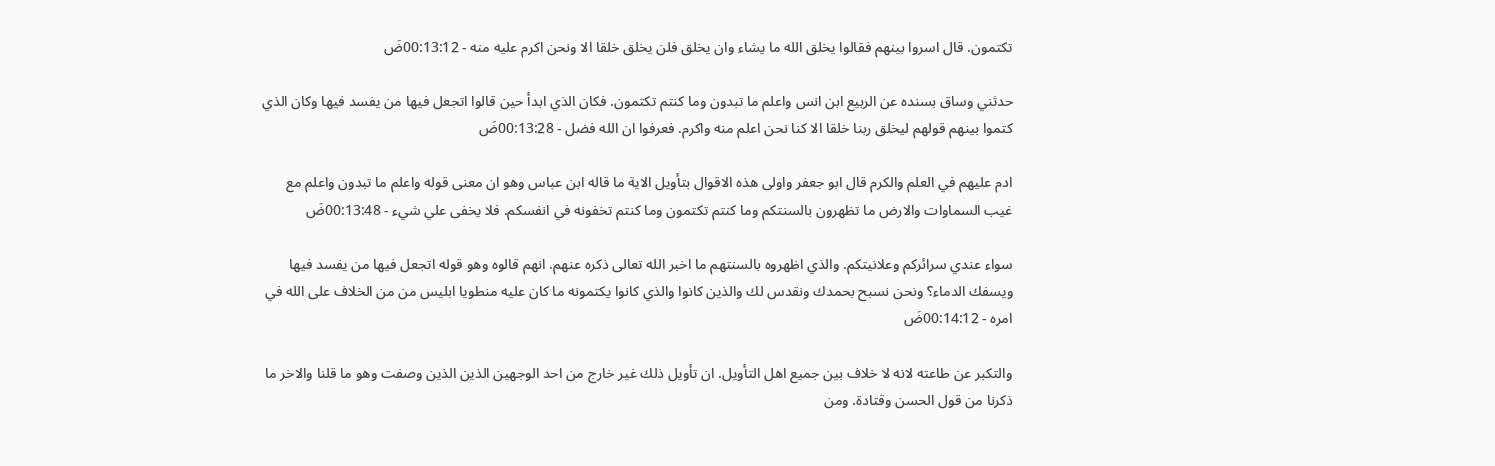تكتمون. قال اسروا بينهم فقالوا يخلق الله ما يشاء وان يخلق فلن يخلق خلقا الا ونحن اكرم عليه منه - 00:13:12ضَ

حدثني وساق بسنده عن الربيع ابن انس واعلم ما تبدون وما كنتم تكتمون. فكان الذي ابدأ حين قالوا اتجعل فيها من يفسد فيها وكان الذي كتموا بينهم قولهم ليخلق ربنا خلقا الا كنا نحن اعلم منه واكرم. فعرفوا ان الله فضل - 00:13:28ضَ

ادم عليهم في العلم والكرم قال ابو جعفر واولى هذه الاقوال بتأويل الاية ما قاله ابن عباس وهو ان معنى قوله واعلم ما تبدون واعلم مع غيب السماوات والارض ما تظهرون بالسنتكم وما كنتم تكتمون وما كنتم تخفونه في انفسكم. فلا يخفى علي شيء - 00:13:48ضَ

سواء عندي سرائركم وعلانيتكم. والذي اظهروه بالسنتهم ما اخبر الله تعالى ذكره عنهم. انهم قالوه وهو قوله اتجعل فيها من يفسد فيها ويسفك الدماء؟ ونحن نسبح بحمدك ونقدس لك والذين كانوا والذي كانوا يكتمونه ما كان عليه منطويا ابليس من من الخلاف على الله في امره - 00:14:12ضَ

والتكبر عن طاعته لانه لا خلاف بين جميع اهل التأويل. ان تأويل ذلك غير خارج من احد الوجهين الذين الذين وصفت وهو ما قلنا والاخر ما ذكرنا من قول الحسن وقتادة. ومن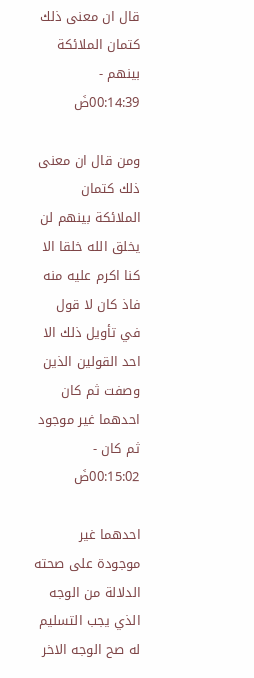قال ان معنى ذلك كتمان الملائكة بينهم - 00:14:39ضَ

ومن قال ان معنى ذلك كتمان الملائكة بينهم لن يخلق الله خلقا الا كنا اكرم عليه منه فاذ كان لا قول في تأويل ذلك الا احد القولين الذين وصفت ثم كان احدهما غير موجود ثم كان - 00:15:02ضَ

احدهما غير موجودة على صحته الدلالة من الوجه الذي يجب التسليم له صح الوجه الاخر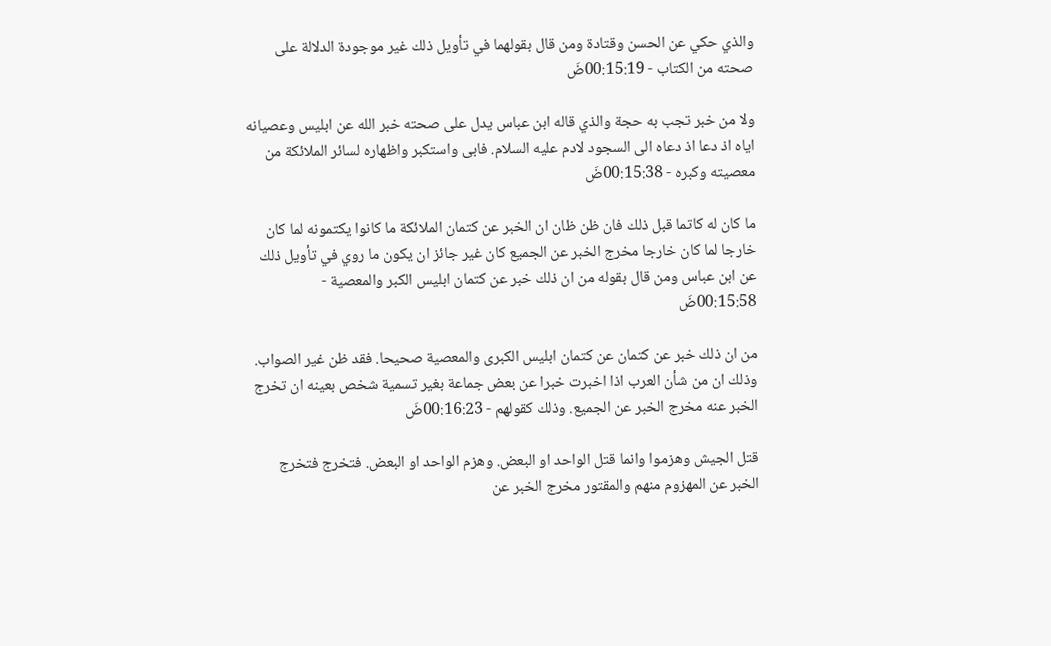والذي حكي عن الحسن وقتادة ومن قال بقولهما في تأويل ذلك غير موجودة الدلالة على صحته من الكتاب - 00:15:19ضَ

ولا من خبر تجب به حجة والذي قاله ابن عباس يدل على صحته خبر الله عن ابليس وعصيانه اياه اذ دعا اذ دعاه الى السجود لادم عليه السلام. فابى واستكبر واظهاره لسائر الملائكة من معصيته وكبره - 00:15:38ضَ

ما كان له كاتما قبل ذلك فان ظن ظان ان الخبر عن كتمان الملائكة ما كانوا يكتمونه لما كان خارجا لما كان خارجا مخرج الخبر عن الجميع كان غير جائز ان يكون ما روي في تأويل ذلك عن ابن عباس ومن قال بقوله من ان ذلك خبر عن كتمان ابليس الكبر والمعصية - 00:15:58ضَ

من ان ذلك خبر عن كتمان عن كتمان ابليس الكبرى والمعصية صحيحا. فقد ظن غير الصواب. وذلك ان من شأن العرب اذا اخبرت خبرا عن بعض جماعة بغير تسمية شخص بعينه ان تخرج الخبر عنه مخرج الخبر عن الجميع. وذلك كقولهم - 00:16:23ضَ

قتل الجيش وهزموا وانما قتل الواحد او البعض. وهزم الواحد او البعض. فتخرج فتخرج الخبر عن المهزوم منهم والمقتور مخرج الخبر عن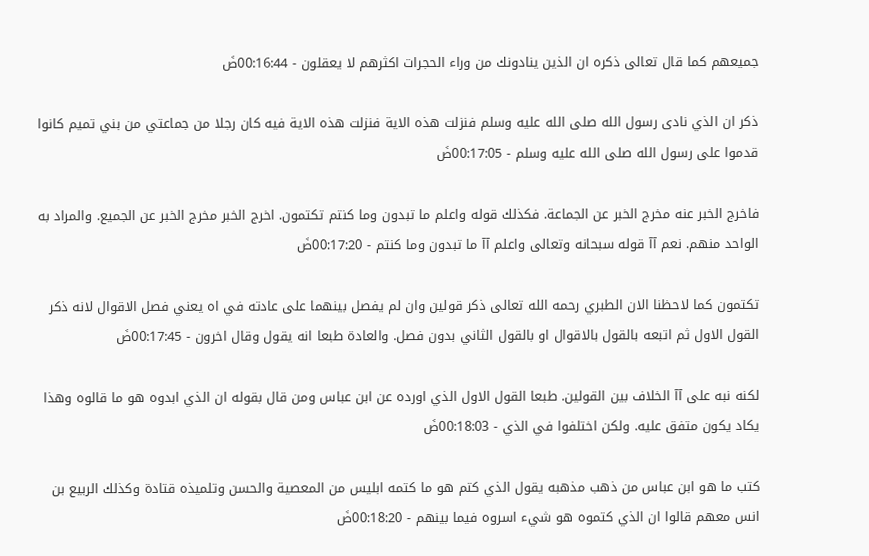جميعهم كما قال تعالى ذكره ان الذين ينادونك من وراء الحجرات اكثرهم لا يعقلون - 00:16:44ضَ

ذكر ان الذي نادى رسول الله صلى الله عليه وسلم فنزلت هذه الاية فنزلت هذه الاية فيه كان رجلا من جماعتي من بني تميم كانوا قدموا على رسول الله صلى الله عليه وسلم - 00:17:05ضَ

فاخرج الخبر عنه مخرج الخبر عن الجماعة. فكذلك قوله واعلم ما تبدون وما كنتم تكتمون. اخرج الخبر مخرج الخبر عن الجميع. والمراد به الواحد منهم. نعم آآ قوله سبحانه وتعالى واعلم آآ ما تبدون وما كنتم - 00:17:20ضَ

تكتمون كما لاحظنا الان الطبري رحمه الله تعالى ذكر قولين وان لم يفصل بينهما على عادته في اه يعني فصل الاقوال لانه ذكر القول الاول ثم اتبعه بالقول بالاقوال او بالقول الثاني بدون فصل. والعادة طبعا انه يقول وقال اخرون - 00:17:45ضَ

لكنه نبه على آآ الخلاف بين القولين. طبعا القول الاول الذي اورده عن ابن عباس ومن قال بقوله ان الذي ابدوه هو ما قالوه وهذا يكاد يكون متفق عليه. ولكن اختلفوا في الذي - 00:18:03ضَ

كتب ما هو ابن عباس من ذهب مذهبه يقول الذي كتم هو ما كتمه ابليس من المعصية والحسن وتلميذه قتادة وكذلك الربيع بن انس معهم قالوا ان الذي كتموه هو شيء اسروه فيما بينهم - 00:18:20ضَ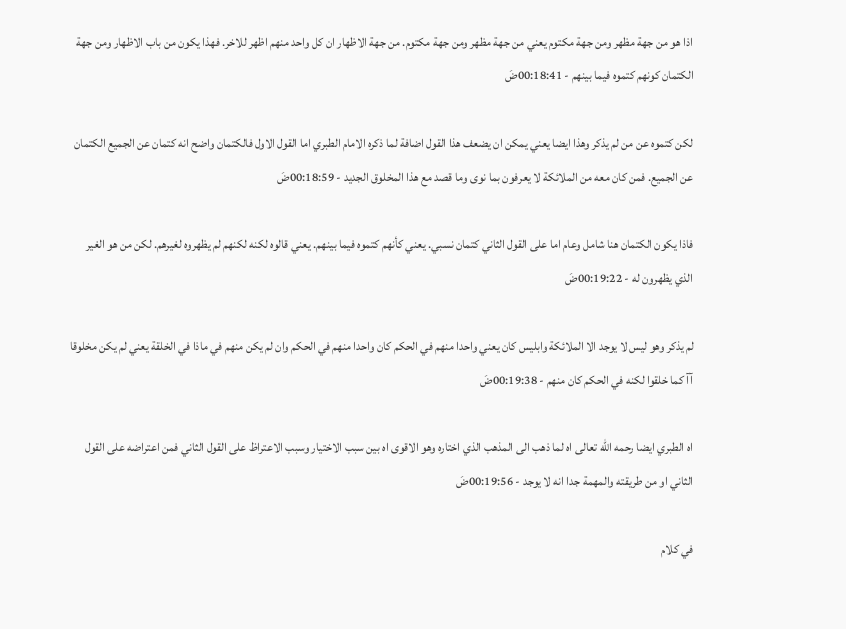اذا هو من جهة مظهر ومن جهة مكتوم يعني من جهة مظهر ومن جهة مكتوم. من جهة الاظهار ان كل واحد منهم اظهر للاخر. فهذا يكون من باب الاظهار ومن جهة الكتمان كونهم كتموه فيما بينهم - 00:18:41ضَ

لكن كتموه عن من لم يذكر وهذا ايضا يعني يمكن ان يضعف هذا القول اضافة لما ذكره الامام الطبري اما القول الاول فالكتمان واضح انه كتمان عن الجميع الكتمان عن الجميع. فمن كان معه من الملائكة لا يعرفون بما نوى وما قصد مع هذا المخلوق الجديد - 00:18:59ضَ

فاذا يكون الكتمان هنا شامل وعام اما على القول الثاني كتمان نسبي. يعني كأنهم كتموه فيما بينهم. يعني قالوه لكنه لكنهم لم يظهروه لغيرهم. لكن من هو الغير الذي يظهرون له - 00:19:22ضَ

لم يذكر وهو ليس لا يوجد الا الملائكة وابليس كان يعني واحدا منهم في الحكم كان واحدا منهم في الحكم وان لم يكن منهم في ماذا في الخلقة يعني لم يكن مخلوقا آآ كما خلقوا لكنه في الحكم كان منهم - 00:19:38ضَ

اه الطبري ايضا رحمه الله تعالى اه لما ذهب الى المذهب الذي اختاره وهو الاقوى اه بين سبب الاختيار وسبب الاعتراظ على القول الثاني فمن اعتراضه على القول الثاني او من طريقته والمهمة جدا انه لا يوجد - 00:19:56ضَ

في كلام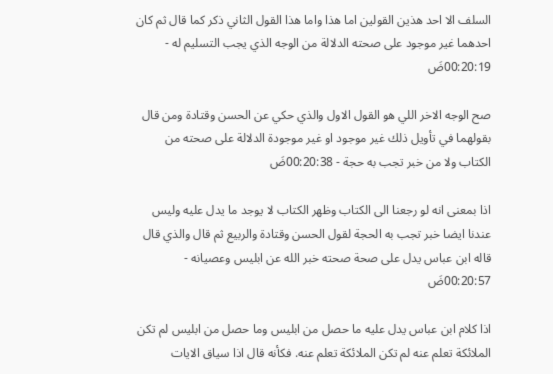السلف الا احد هذين القولين اما هذا واما هذا القول الثاني ذكر كما قال ثم كان احدهما غير موجود على صحته الدلالة من الوجه الذي يجب التسليم له - 00:20:19ضَ

صح الوجه الاخر اللي هو القول الاول والذي حكي عن الحسن وقتادة ومن قال بقولهما في تأويل ذلك غير موجود او غير موجودة الدلالة على صحته من الكتاب ولا من خبر تجب به حجة - 00:20:38ضَ

اذا بمعنى انه لو رجعنا الى الكتاب وظهر الكتاب لا يوجد ما يدل عليه وليس عندنا ايضا خبر تجب به الحجة لقول الحسن وقتادة والربيع ثم قال والذي قال قاله ابن عباس يدل على صحة صحته خبر الله عن ابليس وعصيانه - 00:20:57ضَ

اذا كلام ابن عباس يدل عليه ما حصل من ابليس وما حصل من ابليس لم تكن الملائكة تعلم عنه لم تكن الملائكة تعلم عنه. فكأنه قال اذا سياق الايات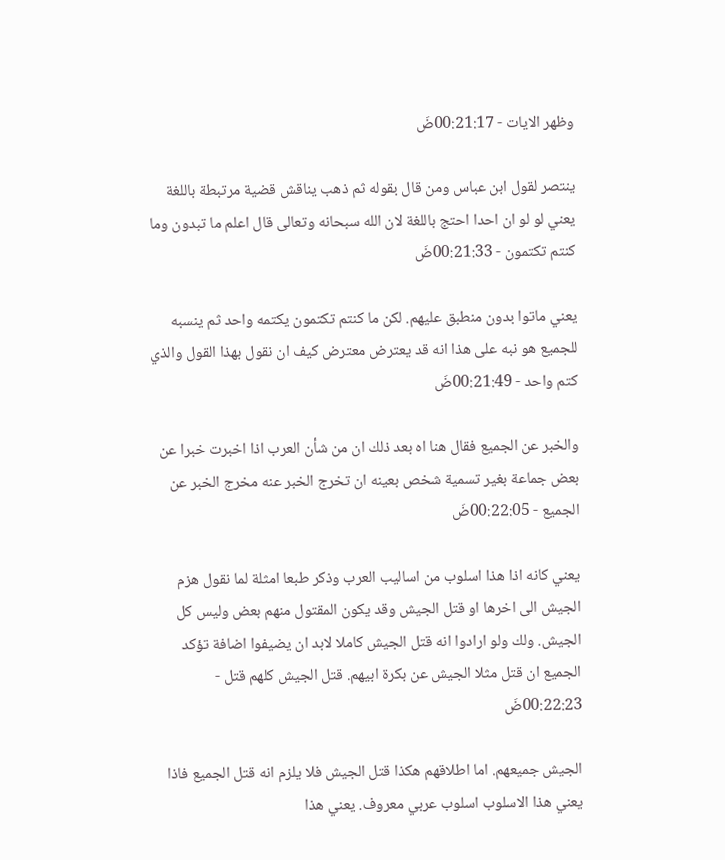وظهر الايات - 00:21:17ضَ

ينتصر لقول ابن عباس ومن قال بقوله ثم ذهب يناقش قضية مرتبطة باللغة يعني لو لو ان احدا احتج باللغة لان الله سبحانه وتعالى قال اعلم ما تبدون وما كنتم تكتمون - 00:21:33ضَ

يعني ماتوا بدون منطبق عليهم. لكن ما كنتم تكتمون يكتمه واحد ثم ينسبه للجميع هو نبه على هذا انه قد يعترض معترض كيف ان نقول بهذا القول والذي كتم واحد - 00:21:49ضَ

والخبر عن الجميع فقال هنا اه بعد ذلك ان من شأن العرب اذا اخبرت خبرا عن بعض جماعة بغير تسمية شخص بعينه ان تخرج الخبر عنه مخرج الخبر عن الجميع - 00:22:05ضَ

يعني كانه اذا هذا اسلوب من اساليب العرب وذكر طبعا امثلة لما نقول هزم الجيش الى اخرها او قتل الجيش وقد يكون المقتول منهم بعض وليس كل الجيش. ولك ولو ارادوا انه قتل الجيش كاملا لابد ان يضيفوا اضافة تؤكد الجميع ان قتل مثلا الجيش عن بكرة ابيهم. قتل الجيش كلهم قتل - 00:22:23ضَ

الجيش جميعهم. اما اطلاقهم هكذا قتل الجيش فلا يلزم انه قتل الجميع فاذا يعني هذا الاسلوب اسلوب عربي معروف. يعني هذا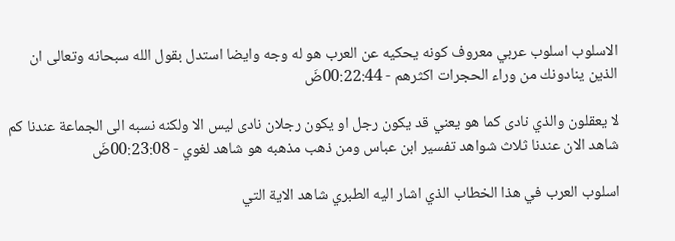الاسلوب اسلوب عربي معروف كونه يحكيه عن العرب هو له وجه وايضا استدل بقول الله سبحانه وتعالى ان الذين ينادونك من وراء الحجرات اكثرهم - 00:22:44ضَ

لا يعقلون والذي نادى كما هو يعني قد يكون رجل او يكون رجلان نادى ليس الا ولكنه نسبه الى الجماعة عندنا كم شاهد الان عندنا ثلاث شواهد تفسير ابن عباس ومن ذهب مذهبه هو شاهد لغوي - 00:23:08ضَ

اسلوب العرب في هذا الخطاب الذي اشار اليه الطبري شاهد الاية التي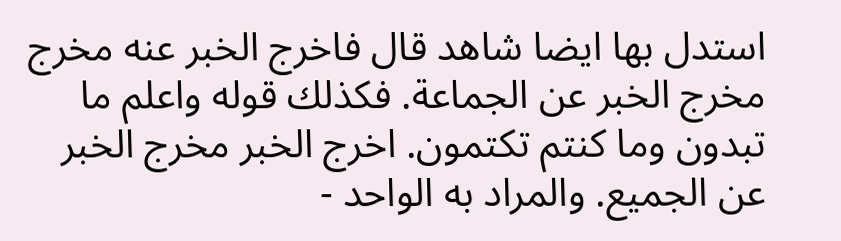استدل بها ايضا شاهد قال فاخرج الخبر عنه مخرج مخرج الخبر عن الجماعة. فكذلك قوله واعلم ما تبدون وما كنتم تكتمون. اخرج الخبر مخرج الخبر عن الجميع. والمراد به الواحد -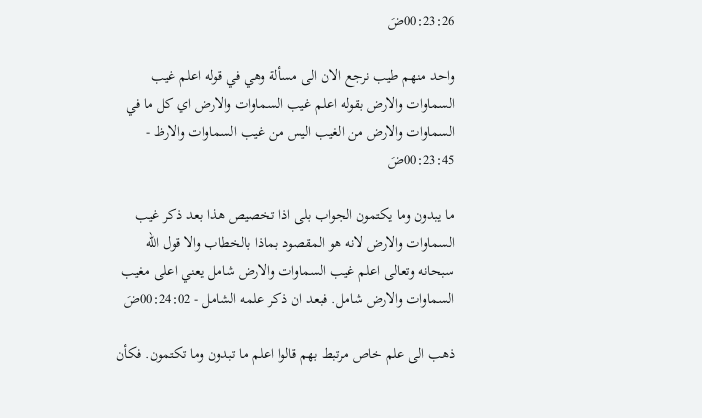00:23:26ضَ

واحد منهم طيب نرجع الان الى مسألة وهي في قوله اعلم غيب السماوات والارض بقوله اعلم غيب السماوات والارض اي كل ما في السماوات والارض من الغيب اليس من غيب السماوات والارظ - 00:23:45ضَ

ما يبدون وما يكتمون الجواب بلى اذا تخصيص هذا بعد ذكر غيب السماوات والارض لانه هو المقصود بماذا بالخطاب والا قول الله سبحانه وتعالى اعلم غيب السماوات والارض شامل يعني اعلى مغيب السماوات والارض شامل. فبعد ان ذكر علمه الشامل - 00:24:02ضَ

ذهب الى علم خاص مرتبط بهم قالوا اعلم ما تبدون وما تكتمون. فكأن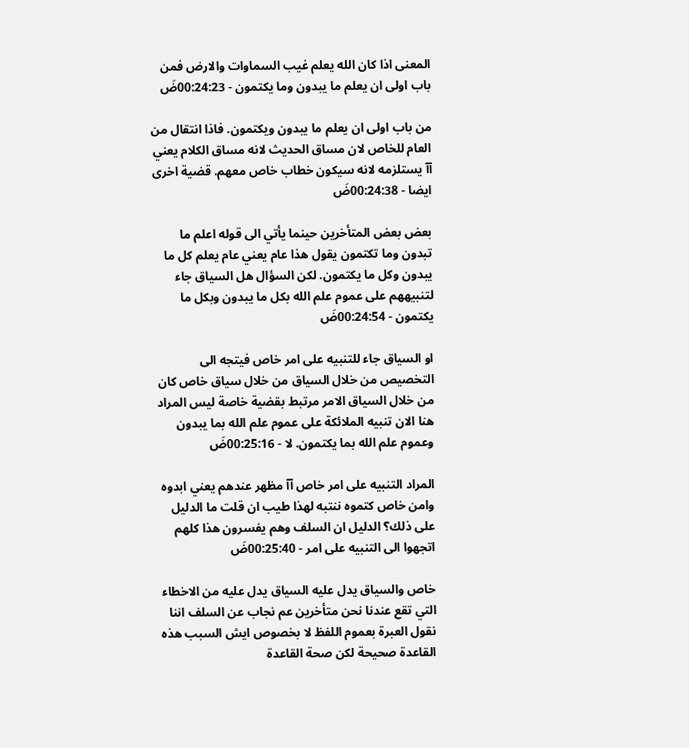المعنى اذا كان الله يعلم غيب السماوات والارض فمن باب اولى ان يعلم ما يبدون وما يكتمون - 00:24:23ضَ

من باب اولى ان يعلم ما يبدون ويكتمون. فاذا انتقال من العام للخاص لان مساق الحديث لانه مساق الكلام يعني آآ يستلزمه لانه سيكون خطاب خاص معهم. قضية اخرى ايضا - 00:24:38ضَ

بعض بعض المتأخرين حينما يأتي الى قوله اعلم ما تبدون وما تكتمون يقول هذا عام يعني عام يعلم كل ما يبدون وكل ما يكتمون. لكن السؤال هل السياق جاء لتنبيههم على عموم علم الله بكل ما يبدون وبكل ما يكتمون - 00:24:54ضَ

او السياق جاء للتنبيه على امر خاص فيتجه الى التخصيص من خلال السياق من خلال سياق خاص كان من خلال السياق الامر مرتبط بقضية خاصة ليس المراد هنا الان تنبيه الملائكة على عموم علم الله بما يبدون وعموم علم الله بما يكتمون. لا - 00:25:16ضَ

المراد التنبيه على امر خاص آآ مظهر عندهم يعني ابدوه وامن خاص كتموه ننتبه لهذا طيب ان قلت ما الدليل على ذلك؟ الدليل ان السلف وهم يفسرون هذا كلهم اتجهوا الى التنبيه على امر - 00:25:40ضَ

خاص والسياق يدل عليه السياق يدل عليه من الاخطاء التي تقع عندنا نحن متأخرين عم نجاب عن السلف اننا نقول العبرة بعموم اللفظ لا بخصوص ايش السبب هذه القاعدة صحيحة لكن صحة القاعدة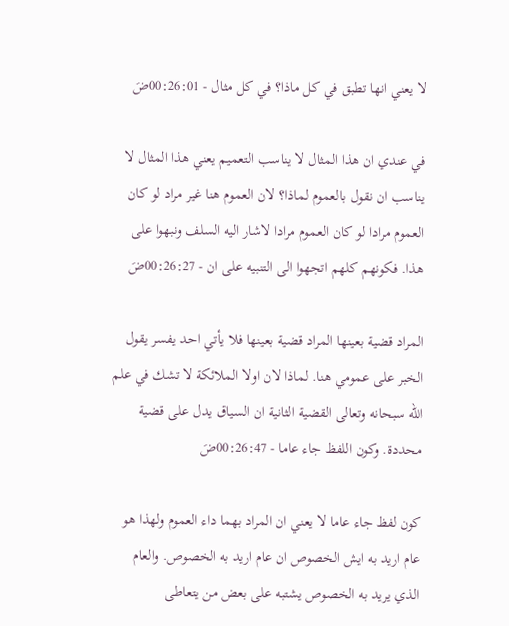لا يعني انها تطبق في كل ماذا؟ في كل مثال - 00:26:01ضَ

في عندي ان هذا المثال لا يناسب التعميم يعني هذا المثال لا يناسب ان نقول بالعموم لماذا؟ لان العموم هنا غير مراد لو كان العموم مرادا لو كان العموم مرادا لاشار اليه السلف ونبهوا على هذا. فكونهم كلهم اتجهوا الى التنبيه على ان - 00:26:27ضَ

المراد قضية بعينها المراد قضية بعينها فلا يأتي احد يفسر يقول الخبر على عمومي هنا. لماذا لان اولا الملائكة لا تشك في علم الله سبحانه وتعالى القضية الثانية ان السياق يدل على قضية محددة. وكون اللفظ جاء عاما - 00:26:47ضَ

كون لفظ جاء عاما لا يعني ان المراد بهما داء العموم ولهذا هو عام اريد به ايش الخصوص ان عام اريد به الخصوص. والعام الذي يريد به الخصوص يشتبه على بعض من يتعاطى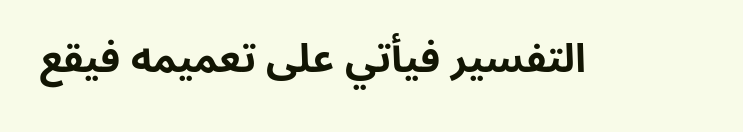التفسير فيأتي على تعميمه فيقع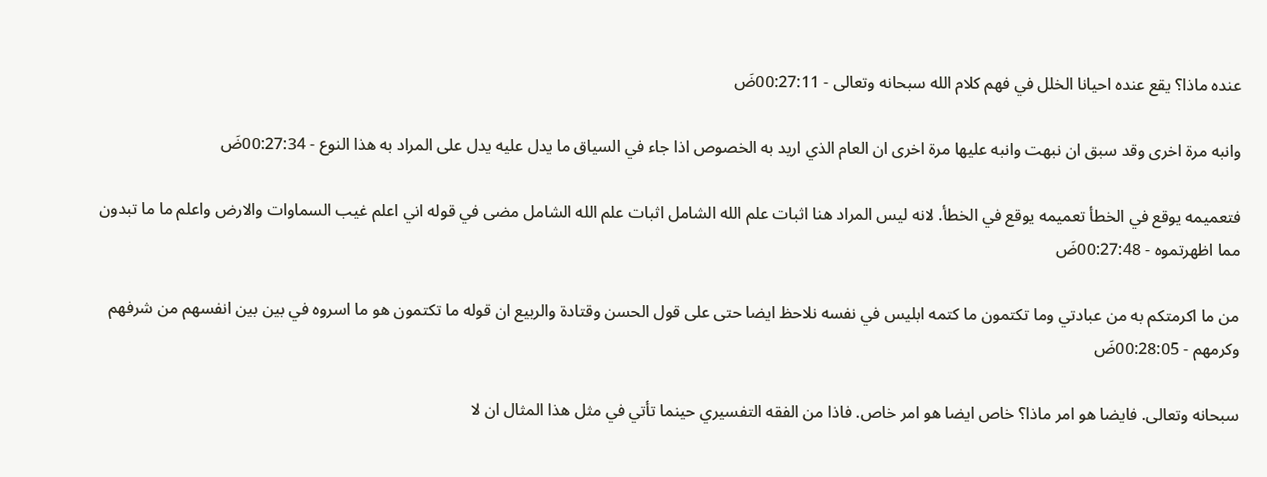عنده ماذا؟ يقع عنده احيانا الخلل في فهم كلام الله سبحانه وتعالى - 00:27:11ضَ

وانبه مرة اخرى وقد سبق ان نبهت وانبه عليها مرة اخرى ان العام الذي اريد به الخصوص اذا جاء في السياق ما يدل عليه يدل على المراد به هذا النوع - 00:27:34ضَ

فتعميمه يوقع في الخطأ تعميمه يوقع في الخطأ. لانه ليس المراد هنا اثبات علم الله الشامل اثبات علم الله الشامل مضى في قوله اني اعلم غيب السماوات والارض واعلم ما ما تبدون مما اظهرتموه - 00:27:48ضَ

من ما اكرمتكم به من عبادتي وما تكتمون ما كتمه ابليس في نفسه نلاحظ ايضا حتى على قول الحسن وقتادة والربيع ان قوله ما تكتمون هو ما اسروه في بين بين انفسهم من شرفهم وكرمهم - 00:28:05ضَ

سبحانه وتعالى. فايضا هو امر ماذا؟ خاص ايضا هو امر خاص. فاذا من الفقه التفسيري حينما تأتي في مثل هذا المثال ان لا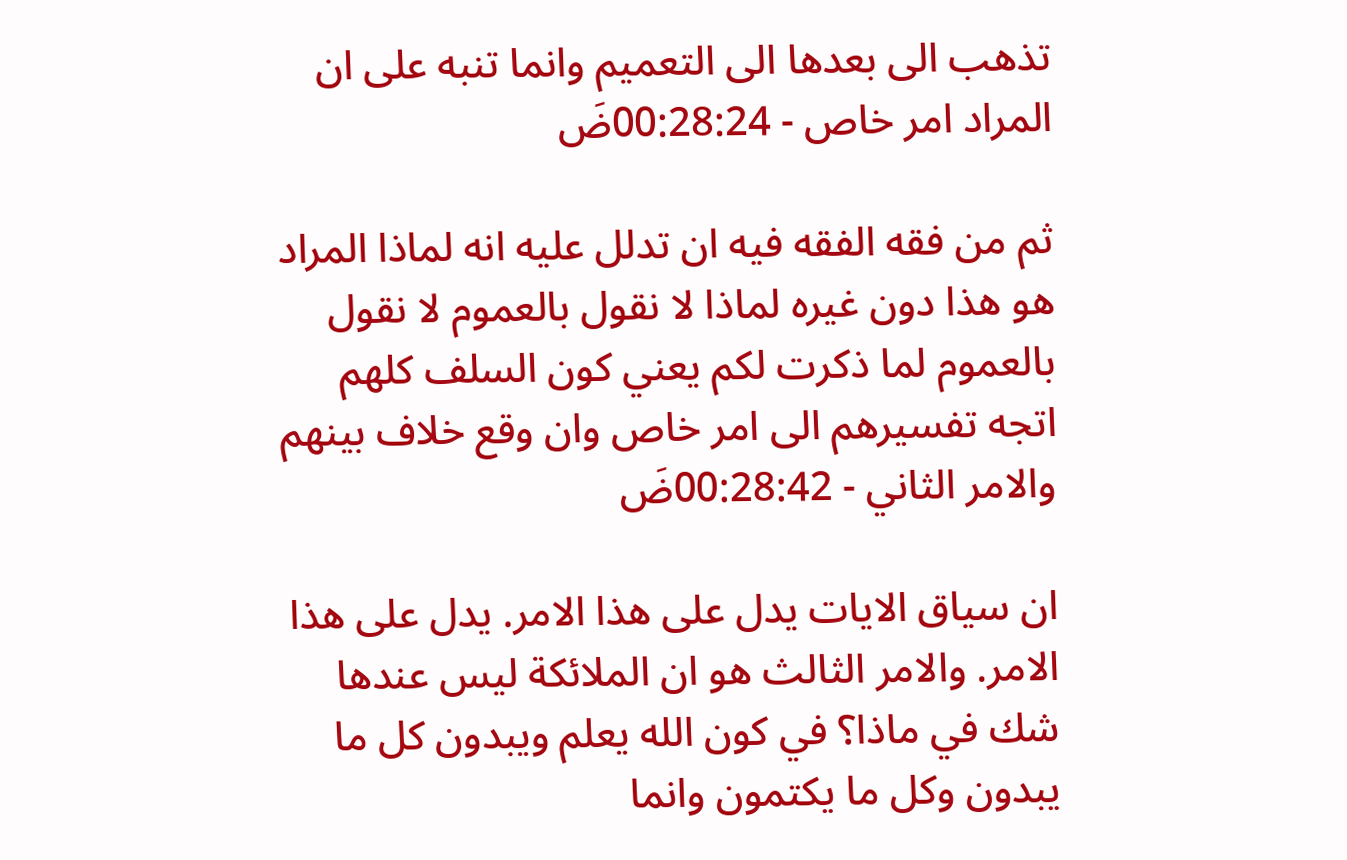تذهب الى بعدها الى التعميم وانما تنبه على ان المراد امر خاص - 00:28:24ضَ

ثم من فقه الفقه فيه ان تدلل عليه انه لماذا المراد هو هذا دون غيره لماذا لا نقول بالعموم لا نقول بالعموم لما ذكرت لكم يعني كون السلف كلهم اتجه تفسيرهم الى امر خاص وان وقع خلاف بينهم والامر الثاني - 00:28:42ضَ

ان سياق الايات يدل على هذا الامر. يدل على هذا الامر. والامر الثالث هو ان الملائكة ليس عندها شك في ماذا؟ في كون الله يعلم ويبدون كل ما يبدون وكل ما يكتمون وانما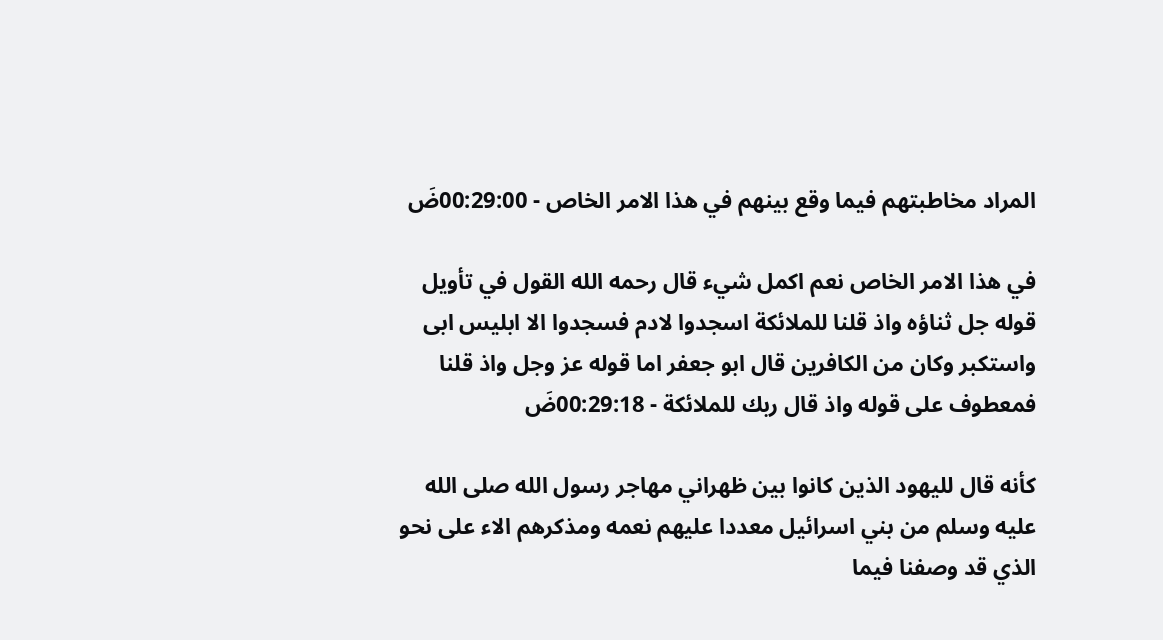المراد مخاطبتهم فيما وقع بينهم في هذا الامر الخاص - 00:29:00ضَ

في هذا الامر الخاص نعم اكمل شيء قال رحمه الله القول في تأويل قوله جل ثناؤه واذ قلنا للملائكة اسجدوا لادم فسجدوا الا ابليس ابى واستكبر وكان من الكافرين قال ابو جعفر اما قوله عز وجل واذ قلنا فمعطوف على قوله واذ قال ربك للملائكة - 00:29:18ضَ

كأنه قال لليهود الذين كانوا بين ظهراني مهاجر رسول الله صلى الله عليه وسلم من بني اسرائيل معددا عليهم نعمه ومذكرهم الاء على نحو الذي قد وصفنا فيما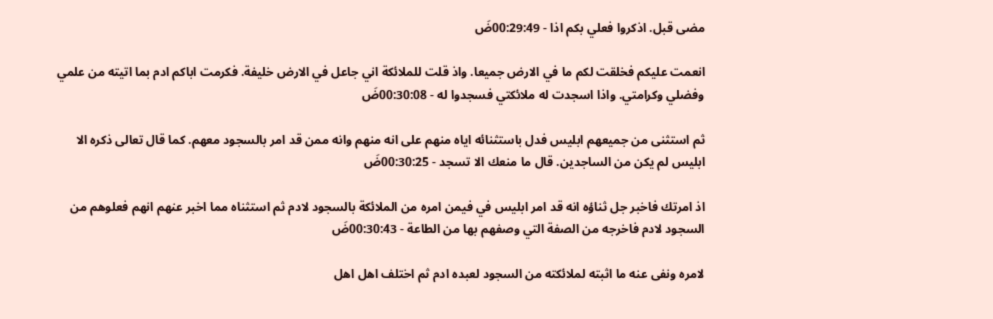مضى قبل. اذكروا فعلي بكم اذا - 00:29:49ضَ

انعمت عليكم فخلقت لكم ما في الارض جميعا. واذ قلت للملائكة اني جاعل في الارض خليفة. فكرمت اباكم ادم بما اتيته من علمي وفضلي وكرامتي. واذا اسجدت له ملائكتي فسجدوا له - 00:30:08ضَ

ثم استثنى من جميعهم ابليس فدل باستثنائه اياه منهم على انه منهم وانه ممن قد امر بالسجود معهم. كما قال تعالى ذكره الا ابليس لم يكن من الساجدين. قال ما منعك الا تسجد - 00:30:25ضَ

اذ امرتك فاخبر جل ثناؤه انه قد امر ابليس في فيمن امره من الملائكة بالسجود لادم ثم استثناه مما اخبر عنهم انهم فعلوهم من السجود لادم فاخرجه من الصفة التي وصفهم بها من الطاعة - 00:30:43ضَ

لامره ونفى عنه ما اثبته لملائكته من السجود لعبده ادم ثم اختلف اهل اهل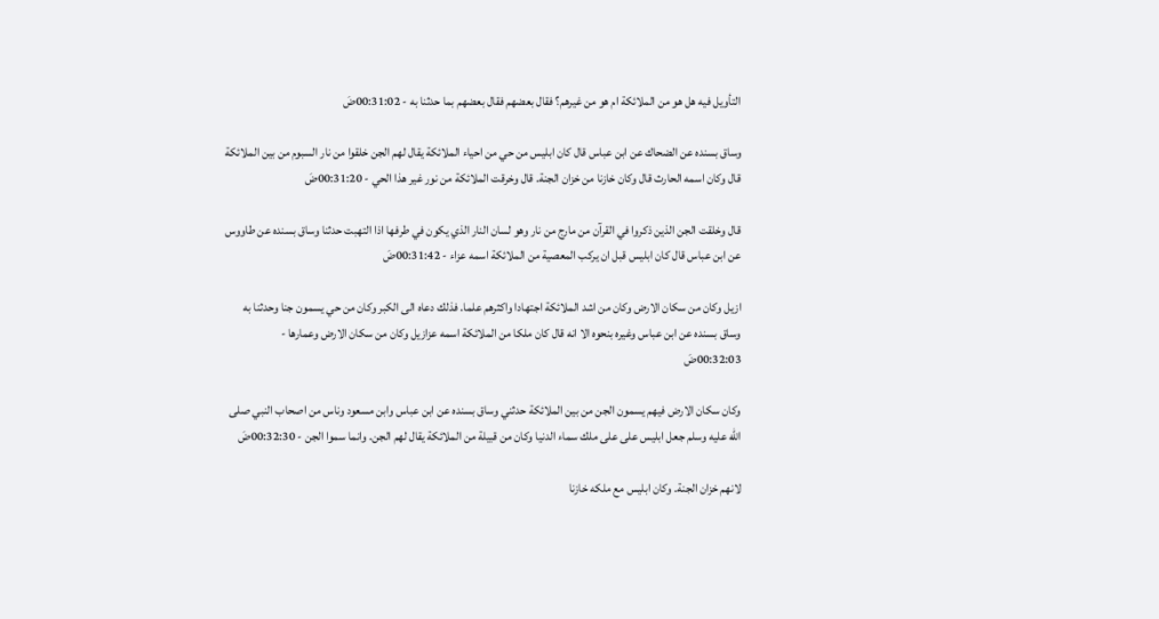التأويل فيه هل هو من الملائكة ام هو من غيرهم؟ فقال بعضهم فقال بعضهم بما حدثنا به - 00:31:02ضَ

وساق بسنده عن الضحاك عن ابن عباس قال كان ابليس من حي من احياء الملائكة يقال لهم الجن خلقوا من نار السبوم من بين الملائكة قال وكان اسمه الحارث قال وكان خازنا من خزان الجنة. قال وخرقت الملائكة من نور غير هذا الحي - 00:31:20ضَ

قال وخلقت الجن الذين ذكروا في القرآن من مارج من نار وهو لسان النار الذي يكون في طرفها اذا التهبت حدثنا وساق بسنده عن طاووس عن ابن عباس قال كان ابليس قبل ان يركب المعصية من الملائكة اسمه عزاء - 00:31:42ضَ

ازيل وكان من سكان الارض وكان من اشد الملائكة اجتهادا واكثرهم علما. فذلك دعاه الى الكبر وكان من حي يسمون جنا وحدثنا به وساق بسنده عن ابن عباس وغيره بنحوه الا انه قال كان ملكا من الملائكة اسمه عزازيل وكان من سكان الارض وعمارها - 00:32:03ضَ

وكان سكان الارض فيهم يسمون الجن من بين الملائكة حدثني وساق بسنده عن ابن عباس وابن مسعود وناس من اصحاب النبي صلى الله عليه وسلم جعل ابليس على على ملك سماء الدنيا وكان من قبيلة من الملائكة يقال لهم الجن. وانما سموا الجن - 00:32:30ضَ

لانهم خزان الجنة. وكان ابليس مع ملكه خازنا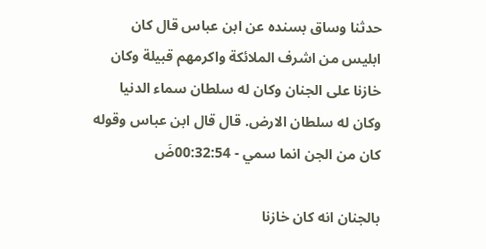حدثنا وساق بسنده عن ابن عباس قال كان ابليس من اشرف الملائكة واكرمهم قبيلة وكان خازنا على الجنان وكان له سلطان سماء الدنيا وكان له سلطان الارض. قال قال ابن عباس وقوله كان من الجن انما سمي - 00:32:54ضَ

بالجنان انه كان خازنا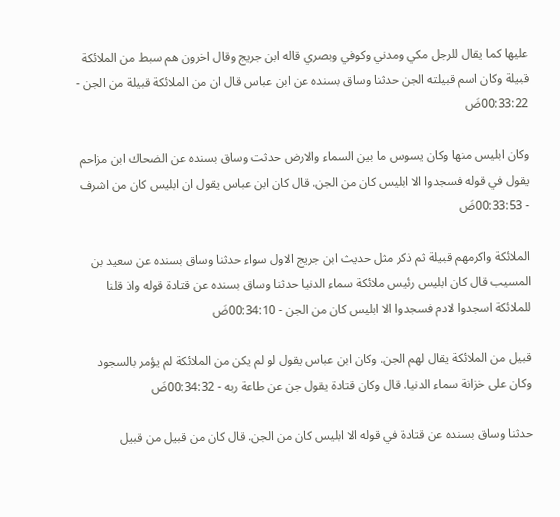عليها كما يقال للرجل مكي ومدني وكوفي وبصري قاله ابن جريج وقال اخرون هم سبط من الملائكة قبيلة وكان اسم قبيلته الجن حدثنا وساق بسنده عن ابن عباس قال ان من الملائكة قبيلة من الجن - 00:33:22ضَ

وكان ابليس منها وكان يسوس ما بين السماء والارض حدثت وساق بسنده عن الضحاك ابن مزاحم يقول في قوله فسجدوا الا ابليس كان من الجن. قال كان ابن عباس يقول ان ابليس كان من اشرف - 00:33:53ضَ

الملائكة واكرمهم قبيلة ثم ذكر مثل حديث ابن جريج الاول سواء حدثنا وساق بسنده عن سعيد بن المسيب قال كان ابليس رئيس ملائكة سماء الدنيا حدثنا وساق بسنده عن قتادة قوله واذ قلنا للملائكة اسجدوا لادم فسجدوا الا ابليس كان من الجن - 00:34:10ضَ

قبيل من الملائكة يقال لهم الجن. وكان ابن عباس يقول لو لم يكن من الملائكة لم يؤمر بالسجود وكان على خزانة سماء الدنيا. قال وكان قتادة يقول جن عن طاعة ربه - 00:34:32ضَ

حدثنا وساق بسنده عن قتادة في قوله الا ابليس كان من الجن. قال كان من قبيل من قبيل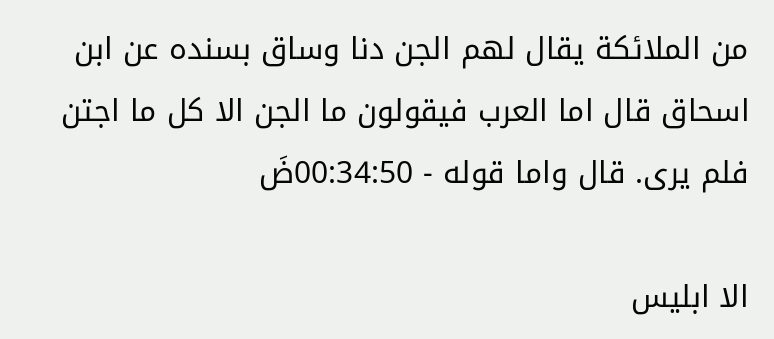من الملائكة يقال لهم الجن دنا وساق بسنده عن ابن اسحاق قال اما العرب فيقولون ما الجن الا كل ما اجتن فلم يرى. قال واما قوله - 00:34:50ضَ

الا ابليس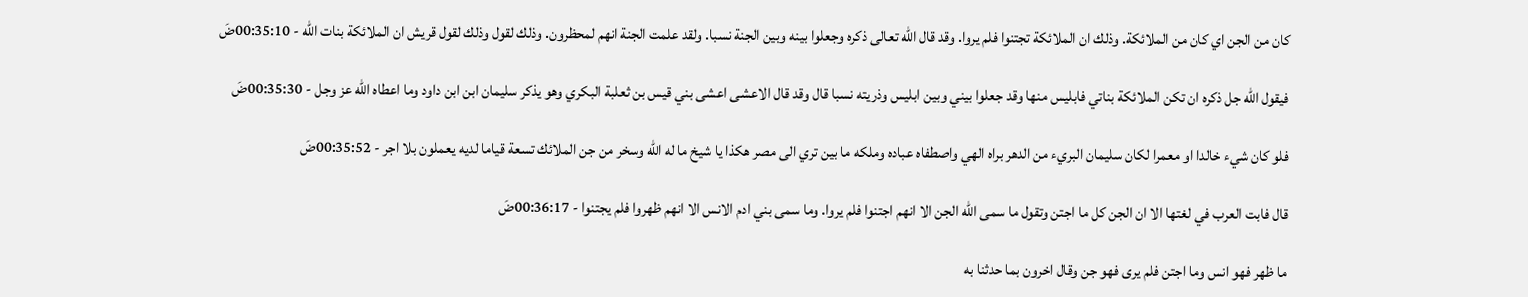كان من الجن اي كان من الملائكة. وذلك ان الملائكة تجتنوا فلم يروا. وقد قال الله تعالى ذكره وجعلوا بينه وبين الجنة نسبا. ولقد علمت الجنة انهم لمحظرون. وذلك لقول وذلك لقول قريش ان الملائكة بنات الله - 00:35:10ضَ

فيقول الله جل ذكره ان تكن الملائكة بناتي فابليس منها وقد جعلوا بيني وبين ابليس وذريته نسبا قال وقد قال الاعشى اعشى بني قيس بن ثعلبة البكري وهو يذكر سليمان ابن ابن داود وما اعطاه الله عز وجل - 00:35:30ضَ

فلو كان شيء خالدا او معمرا لكان سليمان البريء من الدهر براه الهي واصطفاه عباده وملكه ما بين تري الى مصر هكذا يا شيخ ما له الله وسخر من جن الملائك تسعة قياما لديه يعملون بلا اجر - 00:35:52ضَ

قال فابت العرب في لغتها الا ان الجن كل ما اجتن وتقول ما سمى الله الجن الا انهم اجتنوا فلم يروا. وما سمى بني ادم الانس الا انهم ظهروا فلم يجتنوا - 00:36:17ضَ

ما ظهر فهو انس وما اجتن فلم يرى فهو جن وقال اخرون بما حدثنا به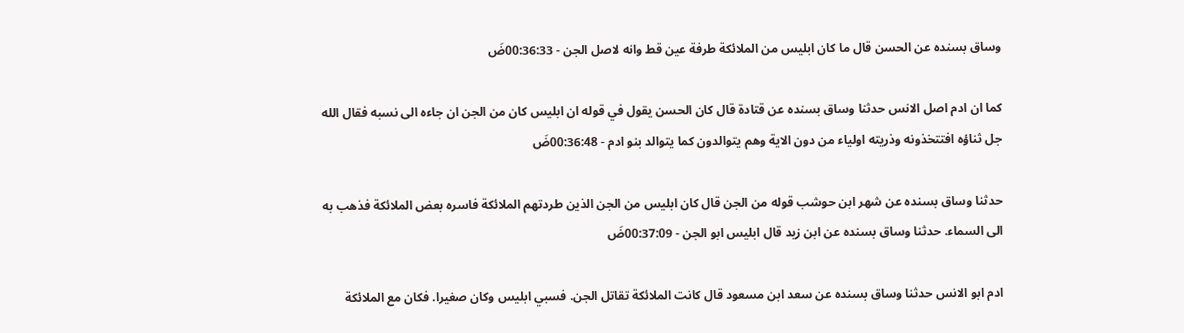وساق بسنده عن الحسن قال ما كان ابليس من الملائكة طرفة عين قط وانه لاصل الجن - 00:36:33ضَ

كما ان ادم اصل الانس حدثنا وساق بسنده عن قتادة قال كان الحسن يقول في قوله ان ابليس كان من الجن ان جاءه الى نسبه فقال الله جل ثناؤه افتتخذونه وذريته اولياء من دون الاية وهم يتوالدون كما يتوالد بنو ادم - 00:36:48ضَ

حدثنا وساق بسنده عن شهر ابن حوشب قوله من الجن قال كان ابليس من الجن الذين طردتهم الملائكة فاسره بعض الملائكة فذهب به الى السماء. حدثنا وساق بسنده عن ابن زيد قال ابليس ابو الجن - 00:37:09ضَ

ادم ابو الانس حدثنا وساق بسنده عن سعد ابن مسعود قال كانت الملائكة تقاتل الجن. فسبي ابليس وكان صغيرا. فكان مع الملائكة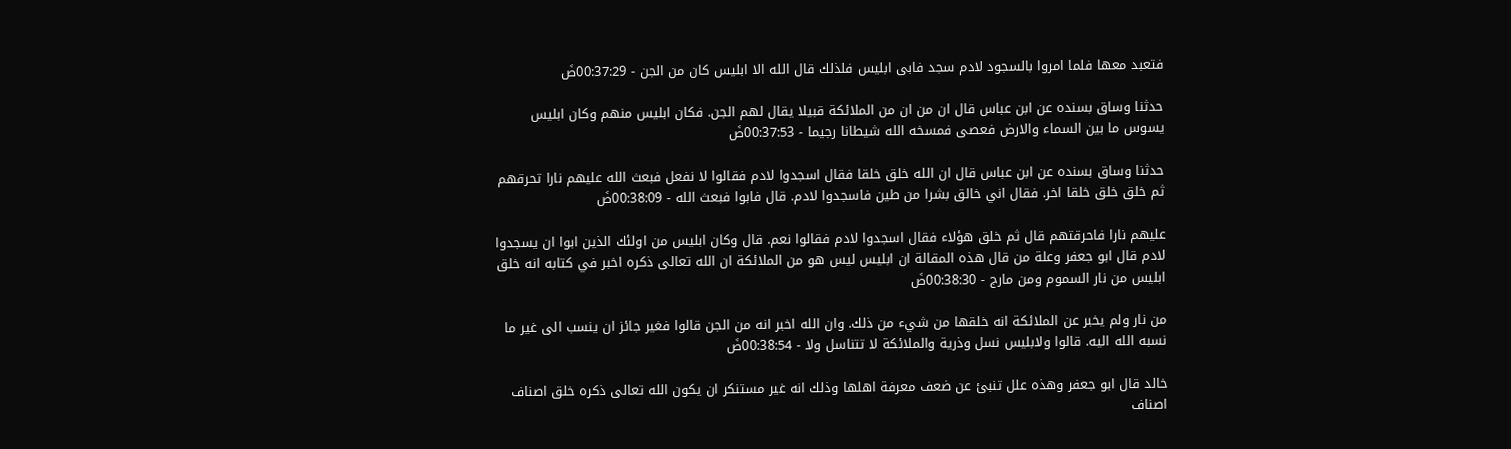فتعبد معها فلما امروا بالسجود لادم سجد فابى ابليس فلذلك قال الله الا ابليس كان من الجن - 00:37:29ضَ

حدثنا وساق بسنده عن ابن عباس قال ان من ان من الملائكة قبيلا يقال لهم الجن. فكان ابليس منهم وكان ابليس يسوس ما بين السماء والارض فعصى فمسخه الله شيطانا رجيما - 00:37:53ضَ

حدثنا وساق بسنده عن ابن عباس قال ان الله خلق خلقا فقال اسجدوا لادم فقالوا لا نفعل فبعث الله عليهم نارا تحرقهم ثم خلق خلق خلقا اخر. فقال اني خالق بشرا من طين فاسجدوا لادم. قال فابوا فبعث الله - 00:38:09ضَ

عليهم نارا فاحرقتهم قال ثم خلق هؤلاء فقال اسجدوا لادم فقالوا نعم. قال وكان ابليس من اولئك الذين ابوا ان يسجدوا لادم قال ابو جعفر وعلة من قال هذه المقالة ان ابليس ليس هو من الملائكة ان الله تعالى ذكره اخبر في كتابه انه خلق ابليس من نار السموم ومن مارج - 00:38:30ضَ

من نار ولم يخبر عن الملائكة انه خلقها من شيء من ذلك. وان الله اخبر انه من الجن قالوا فغير جائز ان ينسب الى غير ما نسبه الله اليه. قالوا ولابليس نسل وذرية والملائكة لا تتناسل ولا - 00:38:54ضَ

خالد قال ابو جعفر وهذه علل تنبئ عن ضعف معرفة اهلها وذلك انه غير مستنكر ان يكون الله تعالى ذكره خلق اصناف اصناف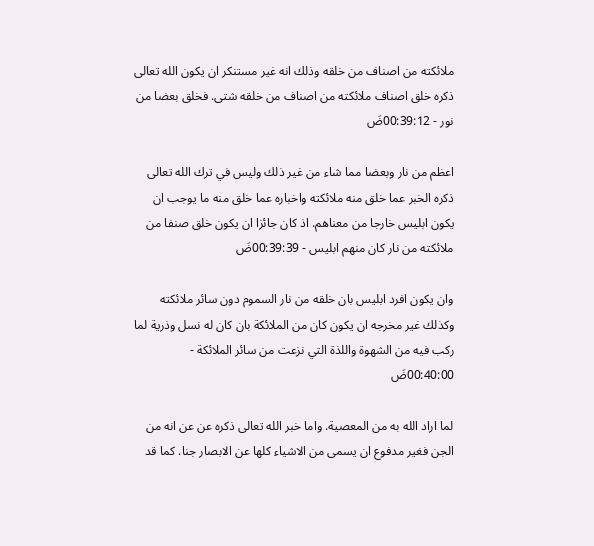ملائكته من اصناف من خلقه وذلك انه غير مستنكر ان يكون الله تعالى ذكره خلق اصناف ملائكته من اصناف من خلقه شتى. فخلق بعضا من نور - 00:39:12ضَ

اعظم من نار وبعضا مما شاء من غير ذلك وليس في ترك الله تعالى ذكره الخبر عما خلق منه ملائكته واخباره عما خلق منه ما يوجب ان يكون ابليس خارجا من معناهم. اذ كان جائزا ان يكون خلق صنفا من ملائكته من نار كان منهم ابليس - 00:39:39ضَ

وان يكون افرد ابليس بان خلقه من نار السموم دون سائر ملائكته وكذلك غير مخرجه ان يكون كان من الملائكة بان كان له نسل وذرية لما ركب فيه من الشهوة واللذة التي نزعت من سائر الملائكة - 00:40:00ضَ

لما اراد الله به من المعصية. واما خبر الله تعالى ذكره عن عن انه من الجن فغير مدفوع ان يسمى من الاشياء كلها عن الابصار جنا. كما قد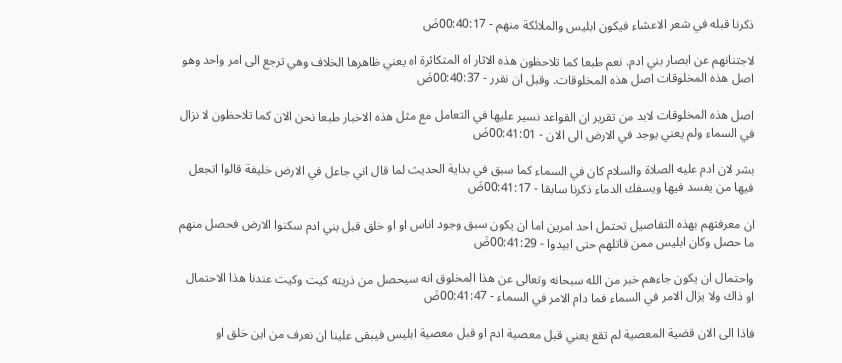ذكرنا قبله في شعر الاعشاء فيكون ابليس والملائكة منهم - 00:40:17ضَ

لاجتنانهم عن ابصار بني ادم. نعم طبعا كما تلاحظون هذه الاثار اه المتكاثرة اه يعني ظاهرها الخلاف وهي ترجع الى امر واحد وهو اصل هذه المخلوقات اصل هذه المخلوقات. وقبل ان نقرر - 00:40:37ضَ

اصل هذه المخلوقات لابد من تقرير ان القواعد نسير عليها في التعامل مع مثل هذه الاخبار طبعا نحن الان كما تلاحظون لا نزال في السماء ولم يعني يوجد في الارض الى الان - 00:41:01ضَ

بشر لان ادم عليه الصلاة والسلام كان في السماء كما سبق في بداية الحديث لما قال اني جاعل في الارض خليفة قالوا اتجعل فيها من يفسد فيها ويسفك الدماء ذكرنا سابقا - 00:41:17ضَ

ان معرفتهم بهذه التفاصيل تحتمل احد امرين اما ان يكون سبق وجود اناس او او خلق قبل بني ادم سكنوا الارض فحصل منهم ما حصل وكان ابليس ممن قاتلهم حتى ابيدوا - 00:41:29ضَ

واحتمال ان يكون جاءهم خبر من الله سبحانه وتعالى عن هذا المخلوق انه سيحصل من ذريته كيت وكيت عندنا هذا الاحتمال او ذاك ولا يزال الامر في السماء فما دام الامر في السماء - 00:41:47ضَ

فاذا الى الان قضية المعصية لم تقع يعني قبل معصية ادم او قبل معصية ابليس فيبقى علينا ان نعرف من اين خلق او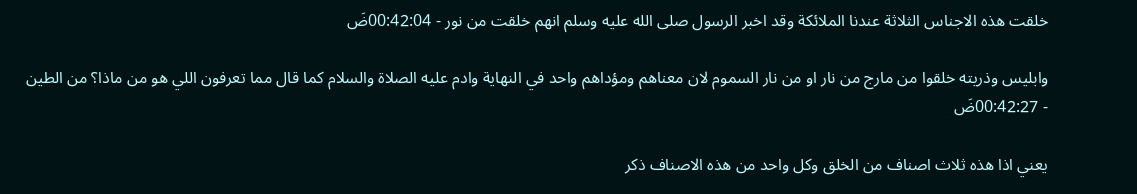خلقت هذه الاجناس الثلاثة عندنا الملائكة وقد اخبر الرسول صلى الله عليه وسلم انهم خلقت من نور - 00:42:04ضَ

وابليس وذريته خلقوا من مارج من نار او من نار السموم لان معناهم ومؤداهم واحد في النهاية وادم عليه الصلاة والسلام كما قال مما تعرفون اللي هو من ماذا؟ من الطين - 00:42:27ضَ

يعني اذا هذه ثلاث اصناف من الخلق وكل واحد من هذه الاصناف ذكر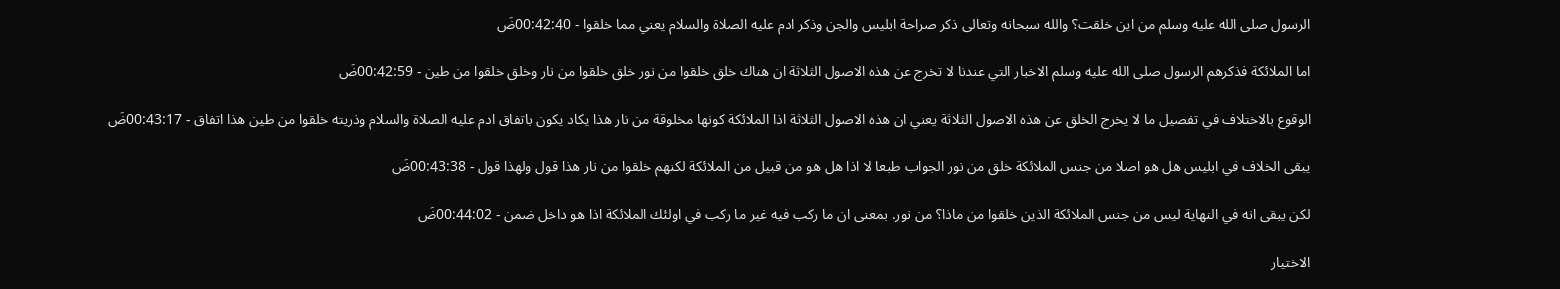الرسول صلى الله عليه وسلم من اين خلقت؟ والله سبحانه وتعالى ذكر صراحة ابليس والجن وذكر ادم عليه الصلاة والسلام يعني مما خلقوا - 00:42:40ضَ

اما الملائكة فذكرهم الرسول صلى الله عليه وسلم الاخبار التي عندنا لا تخرج عن هذه الاصول الثلاثة ان هناك خلق خلقوا من نور خلق خلقوا من نار وخلق خلقوا من طين - 00:42:59ضَ

الوقوع بالاختلاف في تفصيل ما لا يخرج الخلق عن هذه الاصول الثلاثة يعني ان هذه الاصول الثلاثة اذا الملائكة كونها مخلوقة من نار هذا يكاد يكون باتفاق ادم عليه الصلاة والسلام وذريته خلقوا من طين هذا اتفاق - 00:43:17ضَ

يبقى الخلاف في ابليس هل هو اصلا من جنس الملائكة خلق من نور الجواب طبعا لا اذا هل هو من قبيل من الملائكة لكنهم خلقوا من نار هذا قول ولهذا قول - 00:43:38ضَ

لكن يبقى انه في النهاية ليس من جنس الملائكة الذين خلقوا من ماذا؟ من نور. بمعنى ان ما ركب فيه غير ما ركب في اولئك الملائكة اذا هو داخل ضمن - 00:44:02ضَ

الاختيار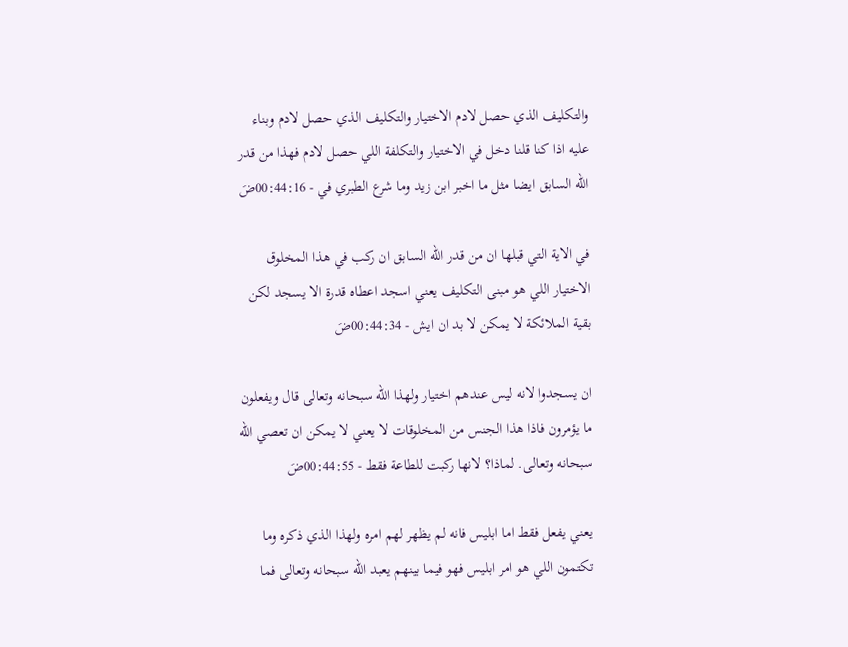والتكليف الذي حصل لادم الاختيار والتكليف الذي حصل لادم وبناء عليه اذا كنا قلنا دخل في الاختيار والتكلفة اللي حصل لادم فهذا من قدر الله السابق ايضا مثل ما اخبر ابن زيد وما شرع الطبري في - 00:44:16ضَ

في الاية التي قبلها ان من قدر الله السابق ان ركب في هذا المخلوق الاختيار اللي هو مبنى التكليف يعني اسجد اعطاه قدرة الا يسجد لكن بقية الملائكة لا يمكن لا بد ان ايش - 00:44:34ضَ

ان يسجدوا لانه ليس عندهم اختيار ولهذا الله سبحانه وتعالى قال ويفعلون ما يؤمرون فاذا هذا الجنس من المخلوقات لا يعني لا يمكن ان تعصي الله سبحانه وتعالى. لماذا؟ لانها ركبت للطاعة فقط - 00:44:55ضَ

يعني يفعل فقط اما ابليس فانه لم يظهر لهم امره ولهذا الذي ذكره وما تكتمون اللي هو امر ابليس فهو فيما بينهم يعبد الله سبحانه وتعالى فما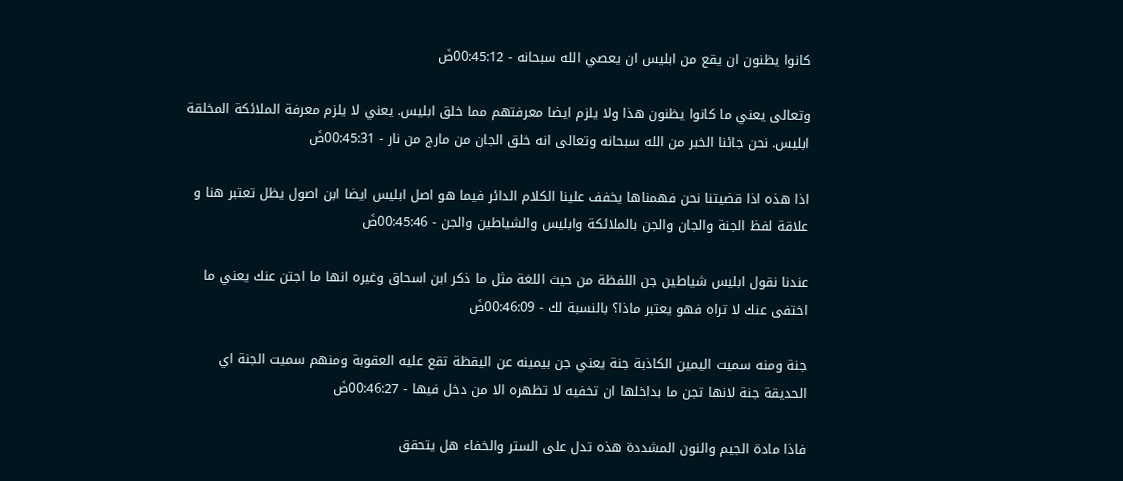كانوا يظنون ان يقع من ابليس ان يعصي الله سبحانه - 00:45:12ضَ

وتعالى يعني ما كانوا يظنون هذا ولا يلزم ايضا معرفتهم مما خلق ابليس. يعني لا يلزم معرفة الملائكة المخلقة ابليس. نحن جائنا الخبر من الله سبحانه وتعالى انه خلق الجان من مارج من نار - 00:45:31ضَ

اذا هذه اذا قضيتنا نحن فهمناها يخفف علينا الكلام الدائر فيما هو اصل ابليس ايضا ابن اصول يظل تعتبر هنا و علاقة لفظ الجنة والجان والجن بالملائكة وابليس والشياطين والجن - 00:45:46ضَ

عندنا نقول ابليس شياطين جن اللفظة من حيث اللغة مثل ما ذكر ابن اسحاق وغيره انها ما اجتن عنك يعني ما اختفى عنك لا تراه فهو يعتبر ماذا؟ بالنسبة لك - 00:46:09ضَ

جنة ومنه سميت اليمين الكاذبة جنة يعني جن بيمينه عن اليقظة تقع عليه العقوبة ومنهم سميت الجنة اي الحديقة جنة لانها تجن ما بداخلها ان تخفيه لا تظهره الا من دخل فيها - 00:46:27ضَ

فاذا مادة الجيم والنون المشددة هذه تدل على الستر والخفاء هل يتحقق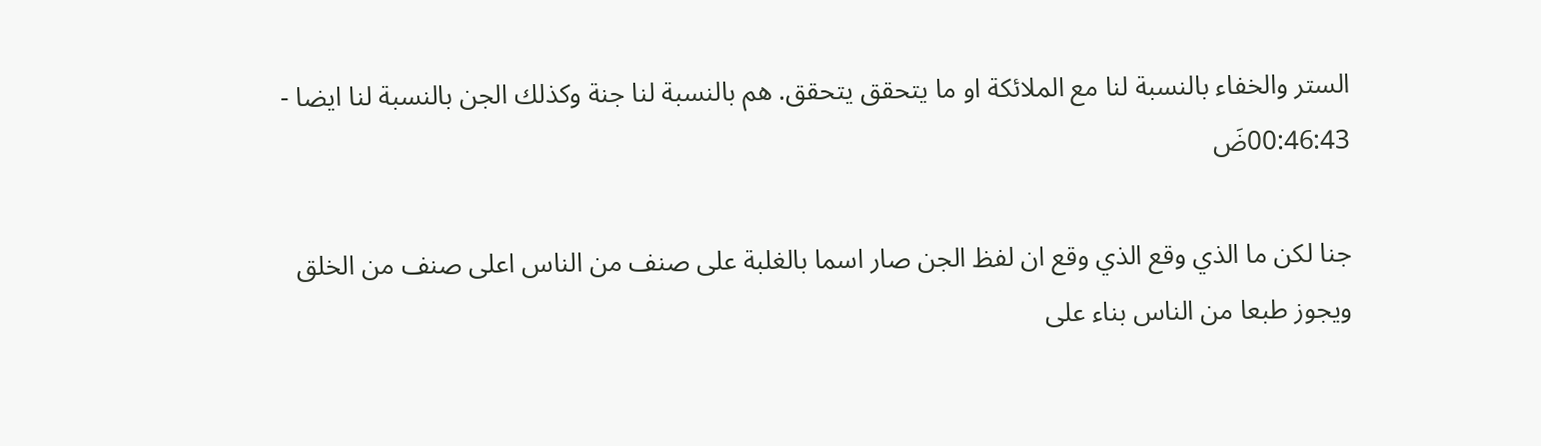الستر والخفاء بالنسبة لنا مع الملائكة او ما يتحقق يتحقق. هم بالنسبة لنا جنة وكذلك الجن بالنسبة لنا ايضا - 00:46:43ضَ

جنا لكن ما الذي وقع الذي وقع ان لفظ الجن صار اسما بالغلبة على صنف من الناس اعلى صنف من الخلق ويجوز طبعا من الناس بناء على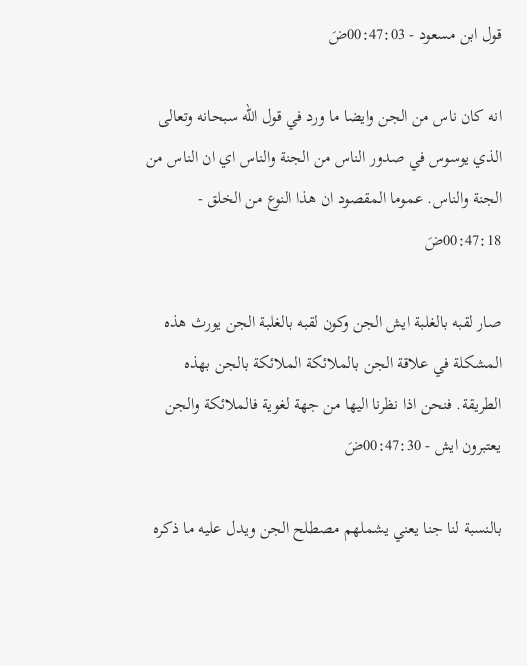قول ابن مسعود - 00:47:03ضَ

انه كان ناس من الجن وايضا ما ورد في قول الله سبحانه وتعالى الذي يوسوس في صدور الناس من الجنة والناس اي ان الناس من الجنة والناس. عموما المقصود ان هذا النوع من الخلق - 00:47:18ضَ

صار لقبه بالغلبة ايش الجن وكون لقبه بالغلبة الجن يورث هذه المشكلة في علاقة الجن بالملائكة الملائكة بالجن بهذه الطريقة. فنحن اذا نظرنا اليها من جهة لغوية فالملائكة والجن يعتبرون ايش - 00:47:30ضَ

بالنسبة لنا جنا يعني يشملهم مصطلح الجن ويدل عليه ما ذكره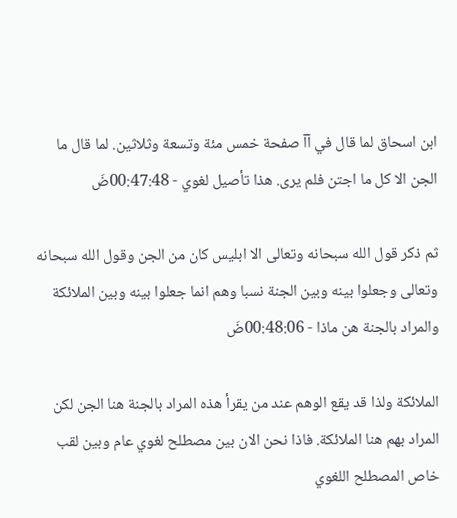ابن اسحاق لما قال في آآ صفحة خمس مئة وتسعة وثلاثين. لما قال ما الجن الا كل ما اجتن فلم يرى. هذا تأصيل لغوي - 00:47:48ضَ

ثم ذكر قول الله سبحانه وتعالى الا ابليس كان من الجن وقول الله سبحانه وتعالى وجعلوا بينه وبين الجنة نسبا وهم انما جعلوا بينه وبين الملائكة والمراد بالجنة هن ماذا - 00:48:06ضَ

الملائكة ولذا قد يقع الوهم عند من يقرأ هذه المراد بالجنة هنا الجن لكن المراد بهم هنا الملائكة. فاذا نحن الان بين مصطلح لغوي عام وبين لقب خاص المصطلح اللغوي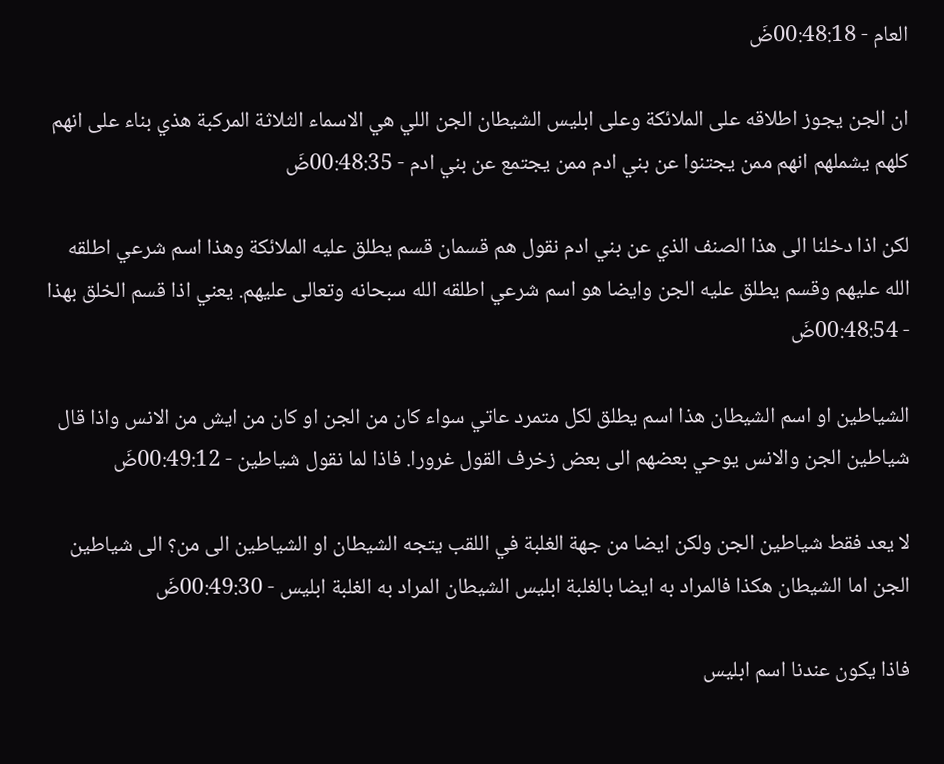العام - 00:48:18ضَ

ان الجن يجوز اطلاقه على الملائكة وعلى ابليس الشيطان الجن اللي هي الاسماء الثلاثة المركبة هذي بناء على انهم كلهم يشملهم انهم ممن يجتنوا عن بني ادم ممن يجتمع عن بني ادم - 00:48:35ضَ

لكن اذا دخلنا الى هذا الصنف الذي عن بني ادم نقول هم قسمان قسم يطلق عليه الملائكة وهذا اسم شرعي اطلقه الله عليهم وقسم يطلق عليه الجن وايضا هو اسم شرعي اطلقه الله سبحانه وتعالى عليهم. يعني اذا قسم الخلق بهذا - 00:48:54ضَ

الشياطين او اسم الشيطان هذا اسم يطلق لكل متمرد عاتي سواء كان من الجن او كان من ايش من الانس واذا قال شياطين الجن والانس يوحي بعضهم الى بعض زخرف القول غرورا. فاذا لما نقول شياطين - 00:49:12ضَ

لا يعد فقط شياطين الجن ولكن ايضا من جهة الغلبة في اللقب يتجه الشيطان او الشياطين الى من؟ الى شياطين الجن اما الشيطان هكذا فالمراد به ايضا بالغلبة ابليس الشيطان المراد به الغلبة ابليس - 00:49:30ضَ

فاذا يكون عندنا اسم ابليس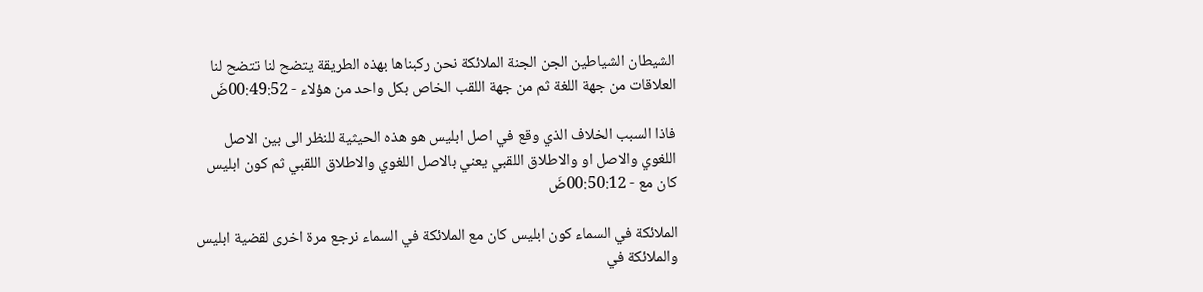الشيطان الشياطين الجن الجنة الملائكة نحن ركبناها بهذه الطريقة يتضح لنا تتضح لنا العلاقات من جهة اللغة ثم من جهة اللقب الخاص بكل واحد من هؤلاء - 00:49:52ضَ

فاذا السبب الخلاف الذي وقع في اصل ابليس هو هذه الحيثية للنظر الى بين الاصل اللغوي والاصل او والاطلاق اللقبي يعني بالاصل اللغوي والاطلاق اللقبي ثم كون ابليس كان مع - 00:50:12ضَ

الملائكة في السماء كون ابليس كان مع الملائكة في السماء نرجع مرة اخرى لقضية ابليس والملائكة في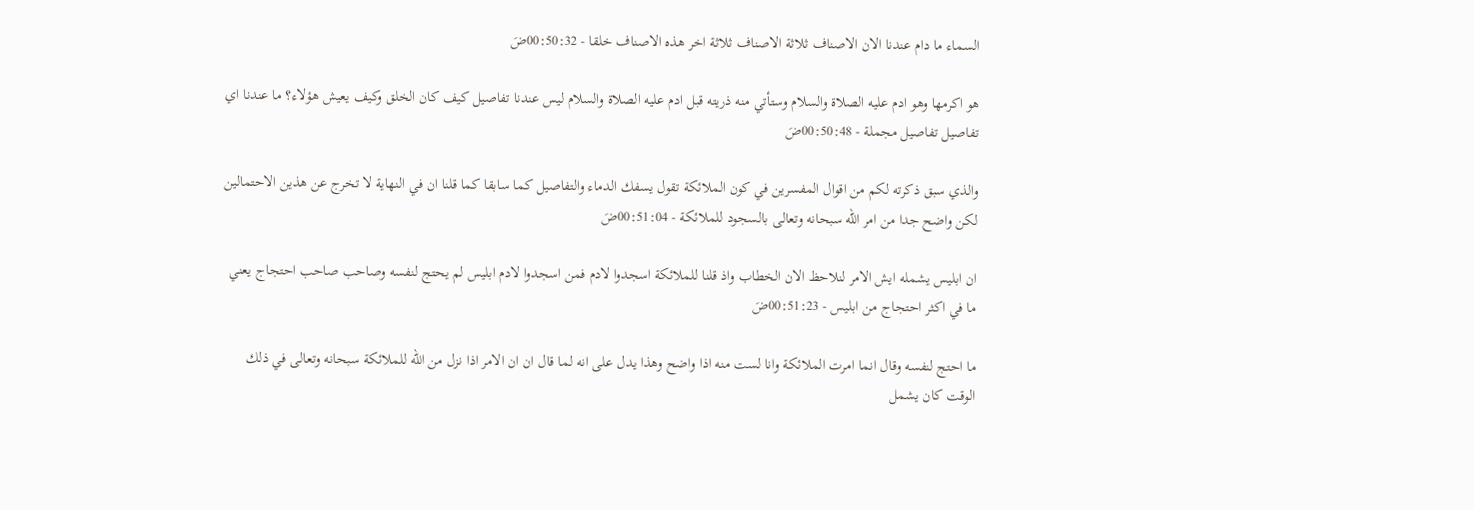السماء ما دام عندنا الان الاصناف ثلاثة الاصناف ثلاثة اخر هذه الاصناف خلقا - 00:50:32ضَ

هو اكرمها وهو ادم عليه الصلاة والسلام وستأتي منه ذريته قبل ادم عليه الصلاة والسلام ليس عندنا تفاصيل كيف كان الخلق وكيف يعيش هؤلاء؟ ما عندنا اي تفاصيل تفاصيل مجملة - 00:50:48ضَ

والذي سبق ذكرته لكم من اقوال المفسرين في كون الملائكة تقول يسفك الدماء والتفاصيل كما سابقا كما قلنا ان في النهاية لا تخرج عن هذين الاحتمالين لكن واضح جدا من امر الله سبحانه وتعالى بالسجود للملائكة - 00:51:04ضَ

ان ابليس يشمله ايش الامر لنلاحظ الان الخطاب واذ قلنا للملائكة اسجدوا لادم فمن اسجدوا لادم ابليس لم يحتج لنفسه وصاحب صاحب احتجاج يعني ما في اكثر احتجاج من ابليس - 00:51:23ضَ

ما احتج لنفسه وقال انما امرت الملائكة وانا لست منه اذا واضح وهذا يدل على انه لما قال ان ان الامر اذا نزل من الله للملائكة سبحانه وتعالى في ذلك الوقت كان يشمل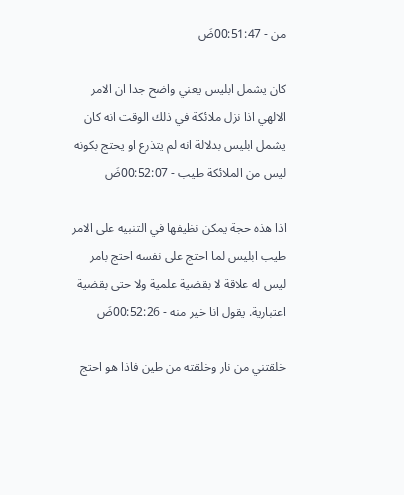من - 00:51:47ضَ

كان يشمل ابليس يعني واضح جدا ان الامر الالهي اذا نزل ملائكة في ذلك الوقت انه كان يشمل ابليس بدلالة انه لم يتذرع او يحتج بكونه ليس من الملائكة طيب - 00:52:07ضَ

اذا هذه حجة يمكن نظيفها في التنبيه على الامر طيب ابليس لما احتج على نفسه احتج بامر ليس له علاقة لا بقضية علمية ولا حتى بقضية اعتبارية. يقول انا خير منه - 00:52:26ضَ

خلقتني من نار وخلقته من طين فاذا هو احتج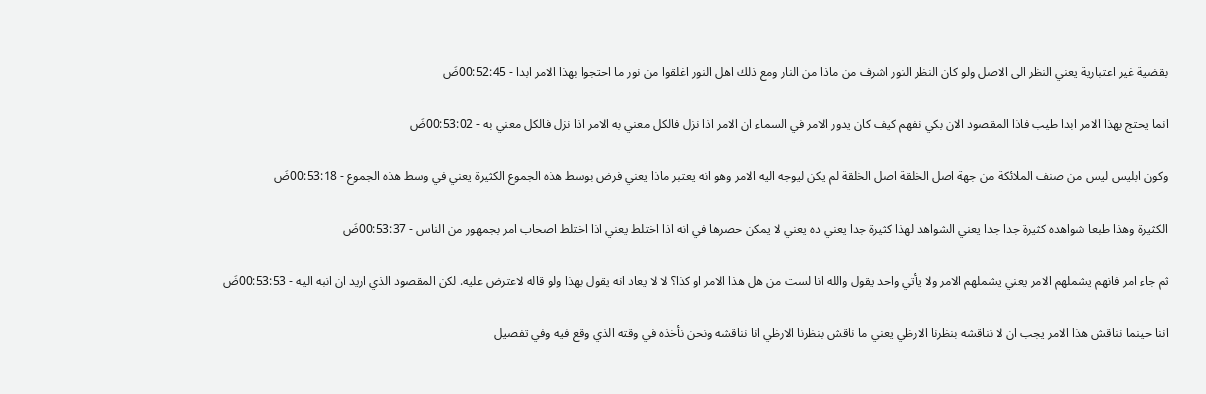بقضية غير اعتبارية يعني النظر الى الاصل ولو كان النظر النور اشرف من ماذا من النار ومع ذلك اهل النور اغلقوا من نور ما احتجوا بهذا الامر ابدا - 00:52:45ضَ

انما يحتج بهذا الامر ابدا طيب فاذا المقصود الان بكي نفهم كيف كان يدور الامر في السماء ان الامر اذا نزل فالكل معني به الامر اذا نزل فالكل معني به - 00:53:02ضَ

وكون ابليس ليس من صنف الملائكة من جهة اصل الخلقة اصل الخلقة لم يكن ليوجه اليه الامر وهو انه يعتبر ماذا يعني فرض بوسط هذه الجموع الكثيرة يعني في وسط هذه الجموع - 00:53:18ضَ

الكثيرة وهذا طبعا شواهده كثيرة جدا جدا يعني الشواهد لهذا كثيرة جدا يعني ده يعني لا يمكن حصرها في انه اذا اختلط يعني اذا اختلط اصحاب امر بجمهور من الناس - 00:53:37ضَ

ثم جاء امر فانهم يشملهم الامر يعني يشملهم الامر ولا يأتي واحد يقول والله انا لست من هل هذا الامر او كذا؟ لا لا يعاد انه يقول بهذا ولو قاله لاعترض عليه. لكن المقصود الذي اريد ان انبه اليه - 00:53:53ضَ

اننا حينما نناقش هذا الامر يجب ان لا نناقشه بنظرنا الارظي يعني ما ناقش بنظرنا الارظي انا نناقشه ونحن نأخذه في وقته الذي وقع فيه وفي تفصيل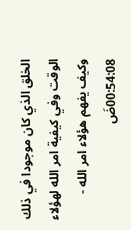الخلق الذي كان موجودا في ذلك الوقت وفي كيفية امر الله لهؤلاء وكيف يفهم هؤلاء امر الله - 00:54:08ضَ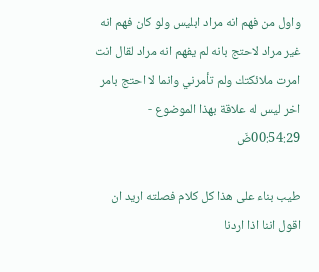واول من فهم انه مراد ابليس ولو كان فهم انه غير مراد لاحتج بانه لم يفهم انه مراد لقال انت امرت ملائكتك ولم تأمرني وانما لا احتج بامر اخر ليس له علاقة بهذا الموضوع - 00:54:29ضَ

طيب بناء على هذا كل كلام فصلته اريد ان اقول اننا اذا اردنا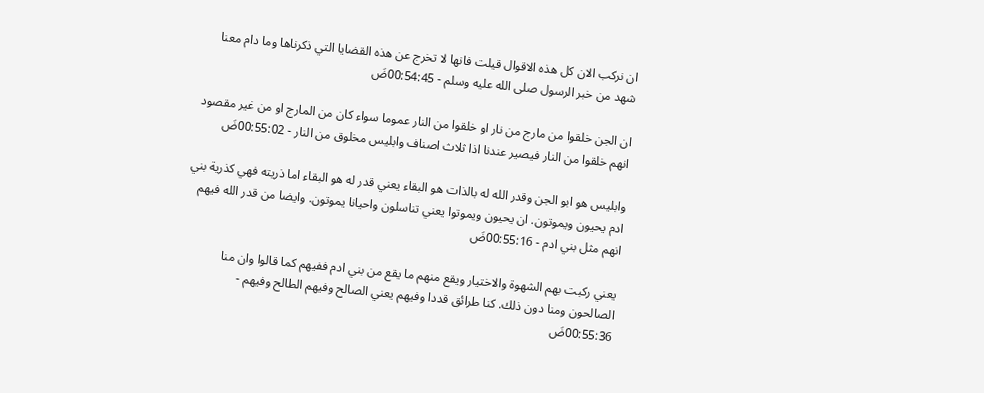ان نركب الان كل هذه الاقوال قيلت فانها لا تخرج عن هذه القضايا التي ذكرناها وما دام معنا شهد من خبر الرسول صلى الله عليه وسلم - 00:54:45ضَ

ان الجن خلقوا من مارج من نار او خلقوا من النار عموما سواء كان من المارج او من غير مقصود انهم خلقوا من النار فيصير عندنا اذا ثلاث اصناف وابليس مخلوق من النار - 00:55:02ضَ

وابليس هو ابو الجن وقدر الله له بالذات هو البقاء يعني قدر له هو البقاء اما ذريته فهي كذرية بني ادم يحيون ويموتون. ان يحيون ويموتوا يعني تناسلون واحيانا يموتون. وايضا من قدر الله فيهم انهم مثل بني ادم - 00:55:16ضَ

يعني ركبت بهم الشهوة والاختيار ويقع منهم ما يقع من بني ادم ففيهم كما قالوا وان منا الصالحون ومنا دون ذلك. كنا طرائق قددا وفيهم يعني الصالح وفيهم الطالح وفيهم - 00:55:36ضَ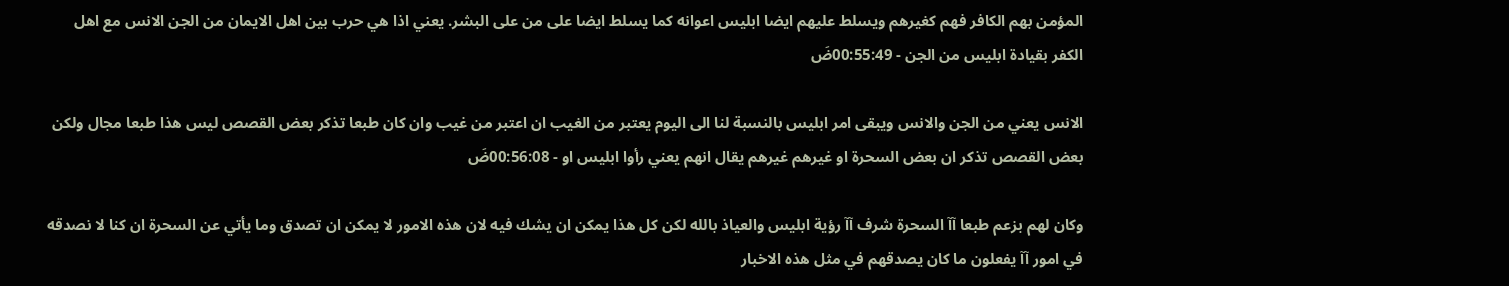المؤمن بهم الكافر فهم كغيرهم ويسلط عليهم ايضا ابليس اعوانه كما يسلط ايضا على من على البشر. يعني اذا هي حرب بين اهل الايمان من الجن الانس مع اهل الكفر بقيادة ابليس من الجن - 00:55:49ضَ

الانس يعني من الجن والانس ويبقى امر ابليس بالنسبة لنا الى اليوم يعتبر من الغيب ان اعتبر من غيب وان كان طبعا تذكر بعض القصص ليس هذا طبعا مجال ولكن بعض القصص تذكر ان بعض السحرة او غيرهم غيرهم يقال انهم يعني رأوا ابليس او - 00:56:08ضَ

وكان لهم بزعم طبعا آآ السحرة شرف آآ رؤية ابليس والعياذ بالله لكن كل هذا يمكن ان يشك فيه لان هذه الامور لا يمكن ان تصدق وما يأتي عن السحرة ان كنا لا نصدقه في امور آآ يفعلون ما كان يصدقهم في مثل هذه الاخبار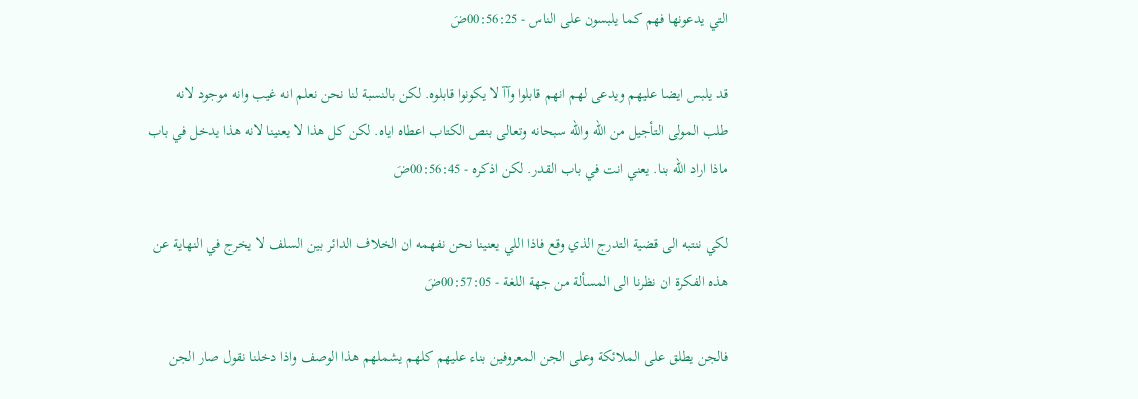التي يدعونها فهم كما يلبسون على الناس - 00:56:25ضَ

قد يلبس ايضا عليهم ويدعى لهم انهم قابلوا وآآ لا يكونوا قابلوه. لكن بالنسبة لنا نحن نعلم انه غيب وانه موجود لانه طلب المولى التأجيل من الله والله سبحانه وتعالى بنص الكتاب اعطاه اياه. لكن كل هذا لا يعنينا لانه هذا يدخل في باب ماذا اراد الله بنا. يعني انت في باب القدر. لكن اذكره - 00:56:45ضَ

لكي ننتبه الى قضية التدرج الذي وقع فاذا اللي يعنينا نحن نفهمه ان الخلاف الدائر بين السلف لا يخرج في النهاية عن هذه الفكرة ان نظرنا الى المسألة من جهة اللغة - 00:57:05ضَ

فالجن يطلق على الملائكة وعلى الجن المعروفين بناء عليهم كلهم يشملهم هذا الوصف واذا دخلنا نقول صار الجن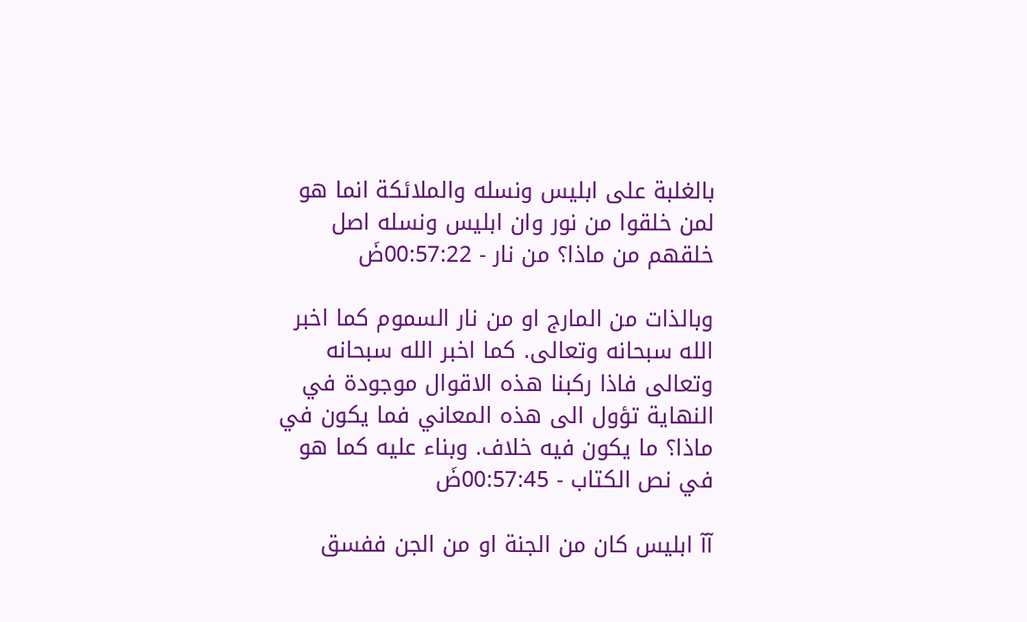بالغلبة على ابليس ونسله والملائكة انما هو لمن خلقوا من نور وان ابليس ونسله اصل خلقهم من ماذا؟ من نار - 00:57:22ضَ

وبالذات من المارج او من نار السموم كما اخبر الله سبحانه وتعالى. كما اخبر الله سبحانه وتعالى فاذا ركبنا هذه الاقوال موجودة في النهاية تؤول الى هذه المعاني فما يكون في ماذا؟ ما يكون فيه خلاف. وبناء عليه كما هو في نص الكتاب - 00:57:45ضَ

آآ ابليس كان من الجنة او من الجن ففسق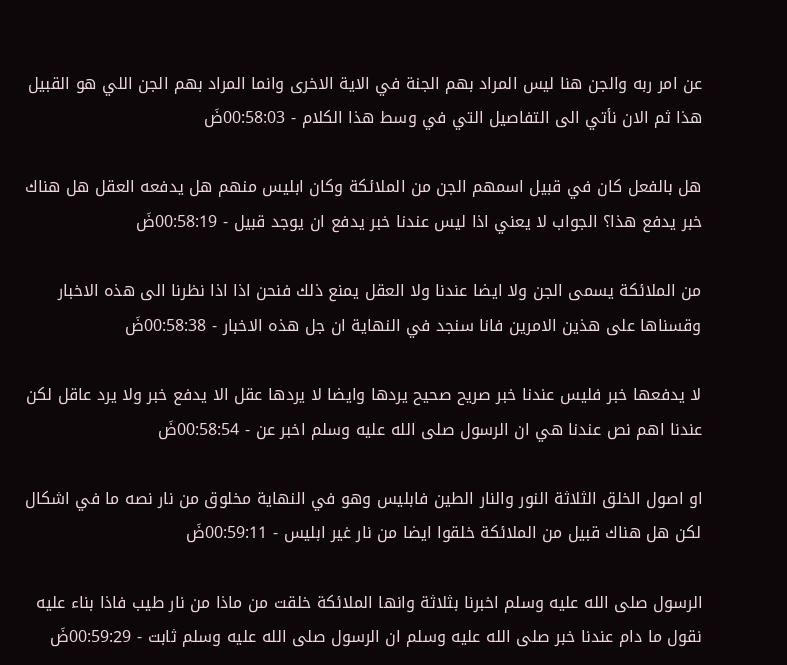عن امر ربه والجن هنا ليس المراد بهم الجنة في الاية الاخرى وانما المراد بهم الجن اللي هو القبيل هذا ثم الان نأتي الى التفاصيل التي في وسط هذا الكلام - 00:58:03ضَ

هل بالفعل كان في قبيل اسمهم الجن من الملائكة وكان ابليس منهم هل يدفعه العقل هل هناك خبر يدفع هذا؟ الجواب لا يعني اذا ليس عندنا خبر يدفع ان يوجد قبيل - 00:58:19ضَ

من الملائكة يسمى الجن ولا ايضا عندنا ولا العقل يمنع ذلك فنحن اذا اذا نظرنا الى هذه الاخبار وقسناها على هذين الامرين فانا سنجد في النهاية ان جل هذه الاخبار - 00:58:38ضَ

لا يدفعها خبر فليس عندنا خبر صريح صحيح يردها وايضا لا يردها عقل الا يدفع خبر ولا يرد عاقل لكن عندنا اهم نص عندنا هي ان الرسول صلى الله عليه وسلم اخبر عن - 00:58:54ضَ

او اصول الخلق الثلاثة النور والنار الطين فابليس وهو في النهاية مخلوق من نار نصه ما في اشكال لكن هل هناك قبيل من الملائكة خلقوا ايضا من نار غير ابليس - 00:59:11ضَ

الرسول صلى الله عليه وسلم اخبرنا بثلاثة وانها الملائكة خلقت من ماذا من نار طيب فاذا بناء عليه نقول ما دام عندنا خبر صلى الله عليه وسلم ان الرسول صلى الله عليه وسلم ثابت - 00:59:29ضَ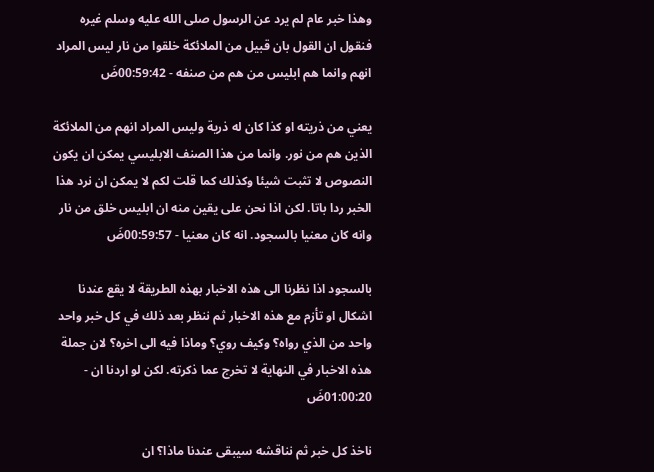وهذا خبر عام لم يرد عن الرسول صلى الله عليه وسلم غيره فنقول ان القول بان قبيل من الملائكة خلقوا من نار ليس المراد انهم وانما هم ابليس من هم من صنفه - 00:59:42ضَ

يعني من ذريته او كذا كان له ذرية وليس المراد انهم من الملائكة الذين هم من نور. وانما من هذا الصنف الابليسي يمكن ان يكون النصوص لا تثبت شيئا وكذلك كما قلت لكم لا يمكن ان نرد هذا الخبر ردا باتا. لكن اذا نحن على يقين منه ان ابليس خلق من نار وانه كان معنيا بالسجود. انه كان معنيا - 00:59:57ضَ

بالسجود اذا نظرنا الى هذه الاخبار بهذه الطريقة لا يقع عندنا اشكال او تأزم مع هذه الاخبار ثم ننظر بعد ذلك في كل خبر واحد واحد من الذي رواه؟ وكيف روي؟ وماذا فيه الى اخره؟ لان جملة هذه الاخبار في النهاية لا تخرج عما ذكرته. لكن لو اردنا ان - 01:00:20ضَ

ناخذ كل خبر ثم نناقشه سيبقى عندنا ماذا؟ ان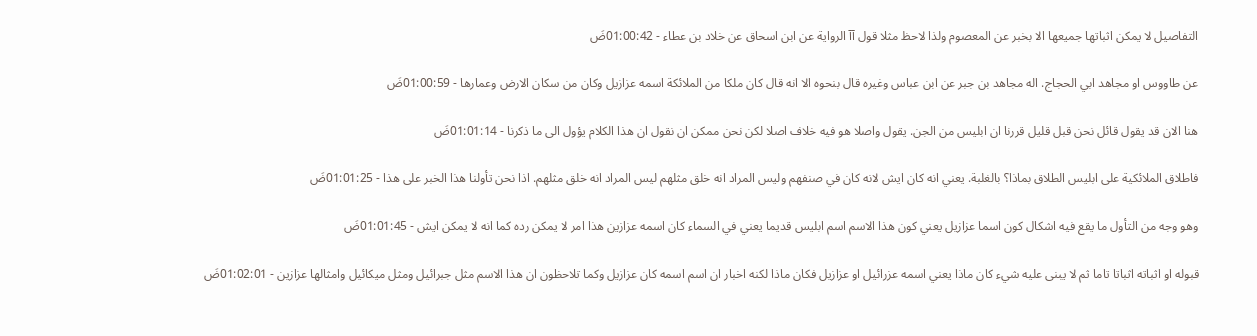التفاصيل لا يمكن اثباتها جميعها الا بخبر عن المعصوم ولذا لاحظ مثلا قول آآ الرواية عن ابن اسحاق عن خلاد بن عطاء - 01:00:42ضَ

عن طاووس او مجاهد ابي الحجاج. اله مجاهد بن جبر عن ابن عباس وغيره قال بنحوه الا انه قال كان ملكا من الملائكة اسمه عزازيل وكان من سكان الارض وعمارها - 01:00:59ضَ

هنا الان قد يقول قائل نحن قبل قليل قررنا ان ابليس من الجن. يقول واصلا هو فيه خلاف اصلا لكن نحن ممكن ان نقول ان هذا الكلام يؤول الى ما ذكرنا - 01:01:14ضَ

فاطلاق الملائكية على ابليس الطلاق بماذا؟ بالغلبة. يعني انه كان ايش لانه كان في صنفهم وليس المراد انه خلق مثلهم ليس المراد انه خلق مثلهم. اذا نحن تأولنا هذا الخبر على هذا - 01:01:25ضَ

وهو وجه من التأول ما يقع فيه اشكال كون اسما عزازيل يعني كون هذا الاسم اسم ابليس قديما يعني في السماء كان اسمه عزازين هذا امر لا يمكن رده كما انه لا يمكن ايش - 01:01:45ضَ

قبوله او اثباته اثباتا تاما ثم لا يبنى عليه شيء كان ماذا يعني اسمه عزرائيل او عزازيل فكان ماذا لكنه اخبار ان اسم اسمه كان عزازيل وكما تلاحظون ان هذا الاسم مثل جبرائيل ومثل ميكائيل وامثالها عزازين - 01:02:01ضَ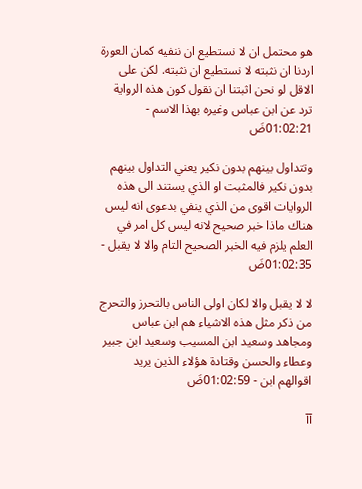هو محتمل ان لا نستطيع ان ننفيه كمان العورة اردنا ان نثبته لا نستطيع ان نثبته. لكن على الاقل لو نحن اثبتنا ان نقول كون هذه الرواية ترد عن ابن عباس وغيره بهذا الاسم - 01:02:21ضَ

وتتداول بينهم بدون نكير يعني التداول بينهم بدون نكير فالمثبت او الذي يستند الى هذه الروايات اقوى من الذي ينفي بدعوى انه ليس هناك ماذا خبر صحيح لانه ليس كل امر في العلم يلزم فيه الخبر الصحيح التام والا لا يقبل - 01:02:35ضَ

لا لا يقبل والا لكان اولى الناس بالتحرز والتحرج من ذكر مثل هذه الاشياء هم ابن عباس ومجاهد وسعيد ابن المسيب وسعيد ابن جبير وعطاء والحسن وقتادة هؤلاء الذين يريد اقوالهم ابن - 01:02:59ضَ

آآ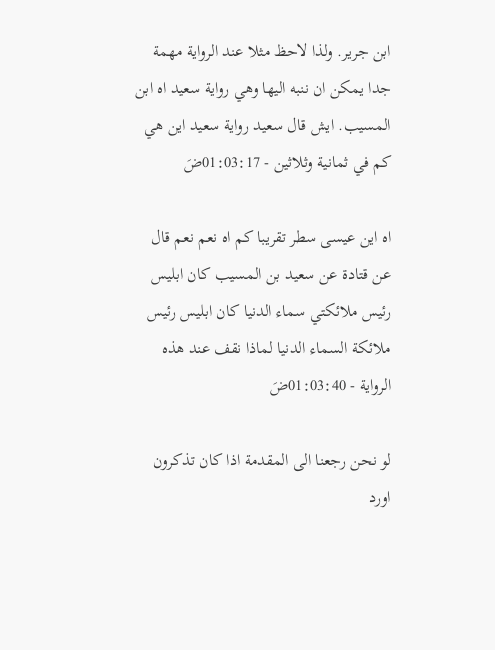ابن جرير. ولذا لاحظ مثلا عند الرواية مهمة جدا يمكن ان ننبه اليها وهي رواية سعيد اه ابن المسيب. ايش قال سعيد رواية سعيد اين هي كم في ثمانية وثلاثين - 01:03:17ضَ

اه اين عيسى سطر تقريبا كم اه نعم نعم قال عن قتادة عن سعيد بن المسيب كان ابليس رئيس ملائكتي سماء الدنيا كان ابليس رئيس ملائكة السماء الدنيا لماذا نقف عند هذه الرواية - 01:03:40ضَ

لو نحن رجعنا الى المقدمة اذا كان تذكرون اورد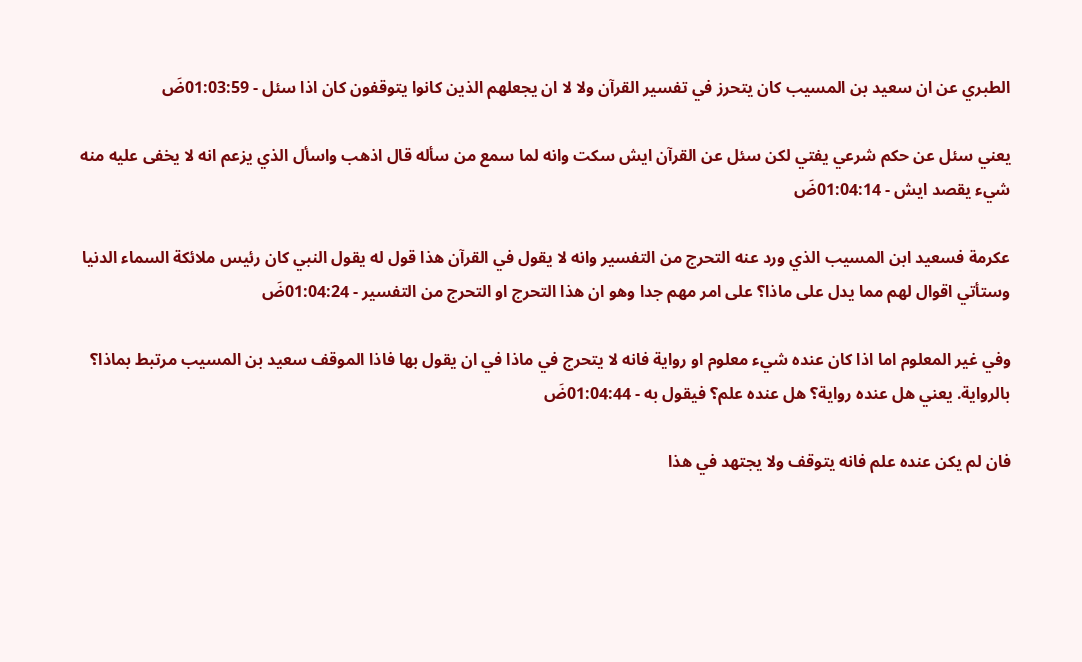الطبري عن ان سعيد بن المسيب كان يتحرز في تفسير القرآن ولا لا ان يجعلهم الذين كانوا يتوقفون كان اذا سئل - 01:03:59ضَ

يعني سئل عن حكم شرعي يفتي لكن سئل عن القرآن ايش سكت وانه لما سمع من سأله قال اذهب واسأل الذي يزعم انه لا يخفى عليه منه شيء يقصد ايش - 01:04:14ضَ

عكرمة فسعيد ابن المسيب الذي ورد عنه التحرج من التفسير وانه لا يقول في القرآن هذا قول له يقول النبي كان رئيس ملائكة السماء الدنيا وستأتي اقوال لهم مما يدل على ماذا؟ على امر مهم جدا وهو ان هذا التحرج او التحرج من التفسير - 01:04:24ضَ

وفي غير المعلوم اما اذا كان عنده شيء معلوم او رواية فانه لا يتحرج في ماذا في ان يقول بها فاذا الموقف سعيد بن المسيب مرتبط بماذا؟ بالرواية. يعني هل عنده رواية؟ هل عنده علم؟ فيقول به - 01:04:44ضَ

فان لم يكن عنده علم فانه يتوقف ولا يجتهد في هذا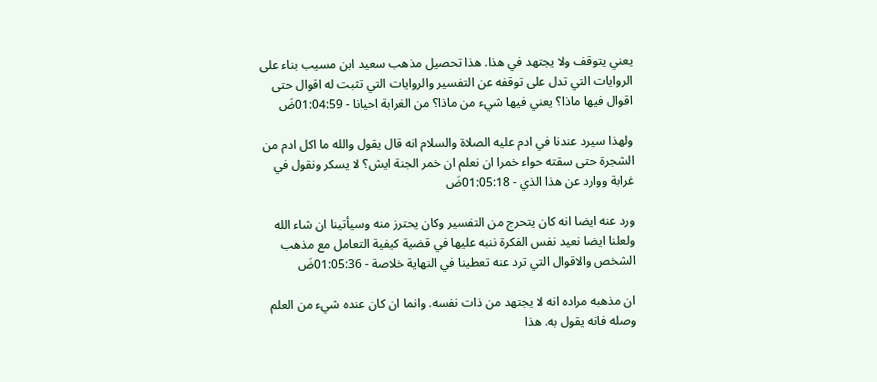يعني يتوقف ولا يجتهد في هذا. هذا تحصيل مذهب سعيد ابن مسيب بناء على الروايات التي تدل على توقفه عن التفسير والروايات التي تثبت له اقوال حتى اقوال فيها ماذا؟ يعني فيها شيء من ماذا؟ من الغرابة احيانا - 01:04:59ضَ

ولهذا سيرد عندنا في ادم عليه الصلاة والسلام انه قال يقول والله ما اكل ادم من الشجرة حتى سقته حواء خمرا ان نعلم ان خمر الجنة ايش؟ لا يسكر ونقول في غرابة ووارد عن هذا الذي - 01:05:18ضَ

ورد عنه ايضا انه كان يتحرج من التفسير وكان يحترز منه وسيأتينا ان شاء الله ولعلنا ايضا نعيد نفس الفكرة ننبه عليها في قضية كيفية التعامل مع مذهب الشخص والاقوال التي ترد عنه تعطينا في النهاية خلاصة - 01:05:36ضَ

ان مذهبه مراده انه لا يجتهد من ذات نفسه. وانما ان كان عنده شيء من العلم وصله فانه يقول به. هذا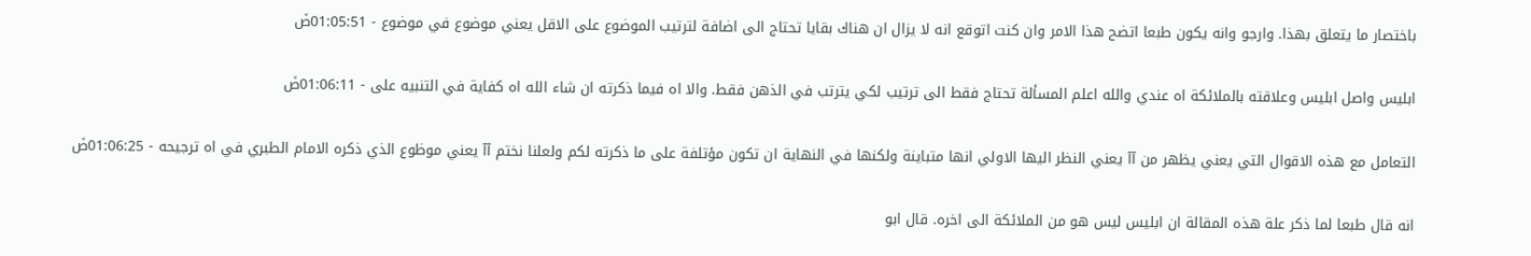باختصار ما يتعلق بهذا. وارجو وانه يكون طبعا اتضح هذا الامر وان كنت اتوقع انه لا يزال ان هناك بقايا تحتاج الى اضافة لترتيب الموضوع على الاقل يعني موضوع في موضوع - 01:05:51ضَ

ابليس واصل ابليس وعلاقته بالملائكة اه عندي والله اعلم المسألة تحتاج فقط الى ترتيب لكي يترتب في الذهن فقط. والا اه فيما ذكرته ان شاء الله اه كفاية في التنبيه على - 01:06:11ضَ

التعامل مع هذه الاقوال التي يعني يظهر من آآ يعني النظر اليها الاولي انها متباينة ولكنها في النهاية ان تكون مؤتلفة على ما ذكرته لكم ولعلنا نختم آآ يعني موظوع الذي ذكره الامام الطبري في اه ترجيحه - 01:06:25ضَ

انه قال طبعا لما ذكر علة هذه المقالة ان ابليس ليس هو من الملائكة الى اخره. قال ابو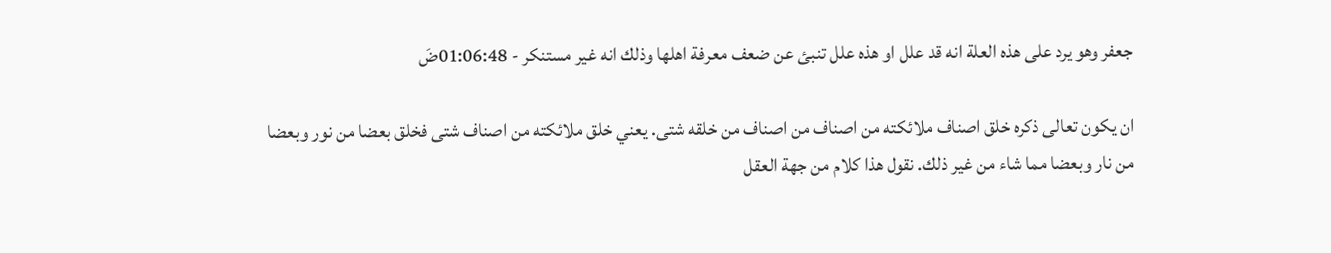جعفر وهو يرد على هذه العلة انه قد علل او هذه علل تنبئ عن ضعف معرفة اهلها وذلك انه غير مستنكر - 01:06:48ضَ

ان يكون تعالى ذكره خلق اصناف ملائكته من اصناف من اصناف من خلقه شتى. يعني خلق ملائكته من اصناف شتى فخلق بعضا من نور وبعضا من نار وبعضا مما شاء من غير ذلك. نقول هذا كلام من جهة العقل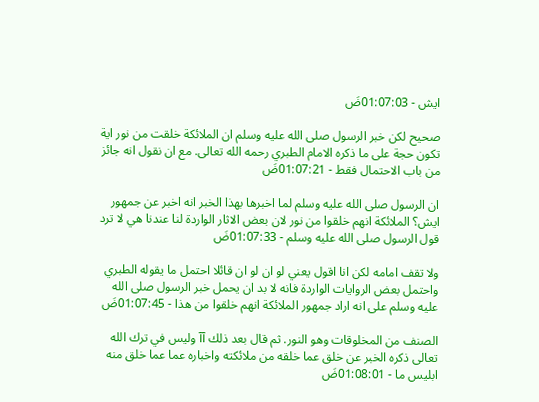ايش - 01:07:03ضَ

صحيح لكن خبر الرسول صلى الله عليه وسلم ان الملائكة خلقت من نور اية تكون حجة على ما ذكره الامام الطبري رحمه الله تعالى. مع ان نقول انه جائز من باب الاحتمال فقط - 01:07:21ضَ

ان الرسول صلى الله عليه وسلم لما اخبرها بهذا الخبر انه اخبر عن جمهور ايش؟ الملائكة انهم خلقوا من نور لان بعض الاثار الواردة لنا عندنا هي لا ترد قول الرسول صلى الله عليه وسلم - 01:07:33ضَ

ولا تقف امامه لكن انا اقول يعني لو ان لو ان قائلا احتمل ما يقوله الطبري واحتمل بعض الروايات الواردة فانه لا بد ان يحمل خبر الرسول صلى الله عليه وسلم على انه اراد جمهور الملائكة انهم خلقوا من هذا - 01:07:45ضَ

الصنف من المخلوقات وهو النور. ثم قال بعد ذلك آآ وليس في ترك الله تعالى ذكره الخبر عن خلق عما خلقه من ملائكته واخباره عما عما خلق منه ابليس ما - 01:08:01ضَ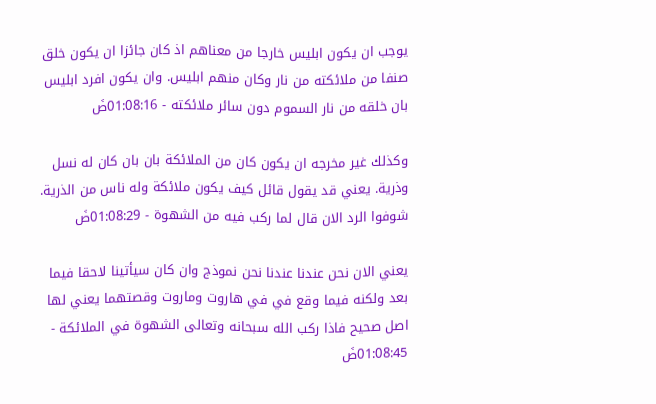يوجب ان يكون ابليس خارجا من معناهم اذ كان جائزا ان يكون خلق صنفا من ملائكته من نار وكان منهم ابليس. وان يكون افرد ابليس بان خلقه من نار السموم دون سائر ملائكته - 01:08:16ضَ

وكذلك غير مخرجه ان يكون كان من الملائكة بان بان كان له نسل وذرية. يعني قد يقول قائل كيف يكون ملائكة وله ناس من الذرية. شوفوا الرد الان قال لما ركب فيه من الشهوة - 01:08:29ضَ

يعني الان نحن عندنا عندنا نحن نموذج وان كان سيأتينا لاحقا فيما بعد ولكنه فيما وقع في في هاروت وماروت وقصتهما يعني لها اصل صحيح فاذا ركب الله سبحانه وتعالى الشهوة في الملائكة - 01:08:45ضَ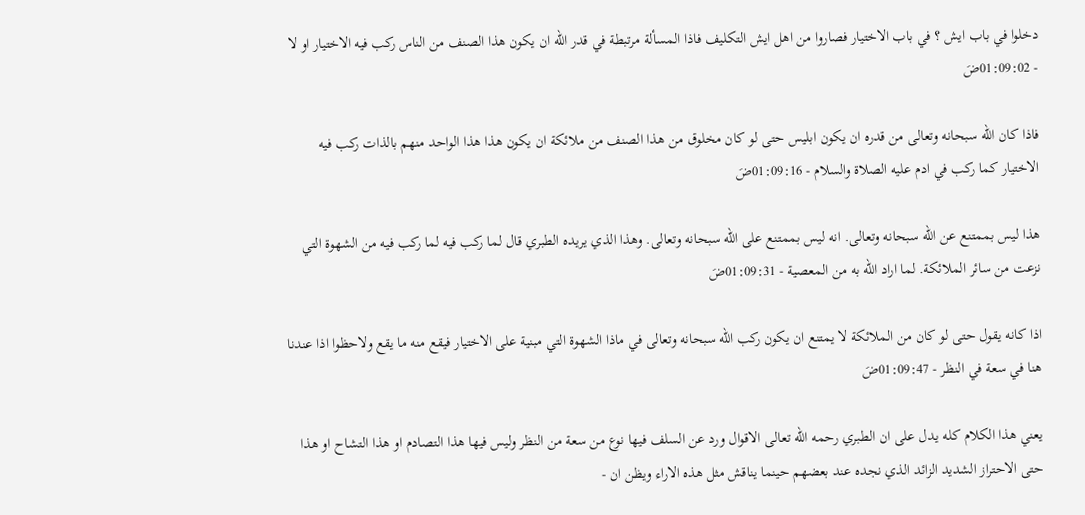دخلوا في باب ايش ؟ في باب الاختيار فصاروا من اهل ايش التكليف فاذا المسألة مرتبطة في قدر الله ان يكون هذا الصنف من الناس ركب فيه الاختيار او لا - 01:09:02ضَ

فاذا كان الله سبحانه وتعالى من قدره ان يكون ابليس حتى لو كان مخلوق من هذا الصنف من ملائكة ان يكون هذا هذا الواحد منهم بالذات ركب فيه الاختيار كما ركب في ادم عليه الصلاة والسلام - 01:09:16ضَ

هذا ليس بممتنع عن الله سبحانه وتعالى. انه ليس بممتنع على الله سبحانه وتعالى. وهذا الذي يريده الطبري قال لما ركب فيه لما ركب فيه من الشهوة التي نزعت من سائر الملائكة. لما اراد الله به من المعصية - 01:09:31ضَ

اذا كانه يقول حتى لو كان من الملائكة لا يمتنع ان يكون ركب الله سبحانه وتعالى في ماذا الشهوة التي مبنية على الاختيار فيقع منه ما يقع ولاحظوا اذا عندنا هنا في سعة في النظر - 01:09:47ضَ

يعني هذا الكلام كله يدل على ان الطبري رحمه الله تعالى الاقوال ورد عن السلف فيها نوع من سعة من النظر وليس فيها هذا التصادم او هذا التشاح او هذا حتى الاحتراز الشديد الزائد الذي نجده عند بعضهم حينما يناقش مثل هذه الاراء ويظن ان -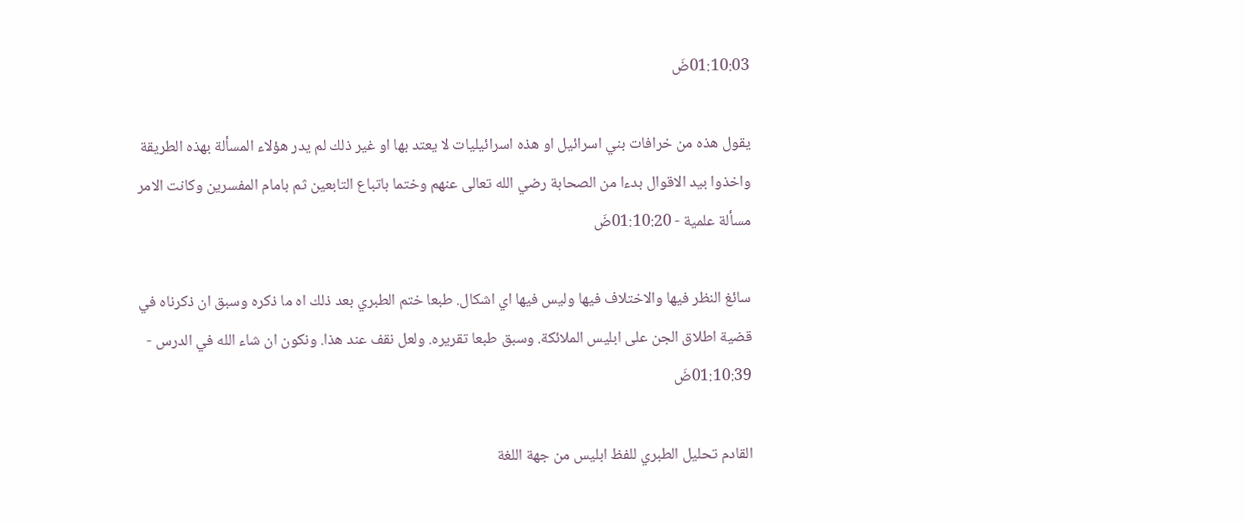01:10:03ضَ

يقول هذه من خرافات بني اسرائيل او هذه اسرائيليات لا يعتد بها او غير ذلك لم يدر هؤلاء المسألة بهذه الطريقة واخذوا بيد الاقوال بدءا من الصحابة رضي الله تعالى عنهم وختما باتباع التابعين ثم بامام المفسرين وكانت الامر مسألة علمية - 01:10:20ضَ

سائغ النظر فيها والاختلاف فيها وليس فيها اي اشكال. طبعا ختم الطبري بعد ذلك اه ما ذكره وسبق ان ذكرناه في قضية اطلاق الجن على ابليس الملائكة. وسبق طبعا تقريره. ولعل نقف عند هذا. ونكون ان شاء الله في الدرس - 01:10:39ضَ

القادم تحليل الطبري للفظ ابليس من جهة اللغة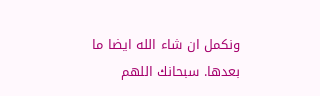ونكمل ان شاء الله ايضا ما بعدها. سبحانك اللهم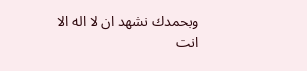وبحمدك نشهد ان لا اله الا انت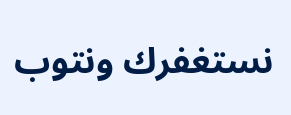نستغفرك ونتوب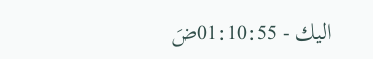اليك - 01:10:55ضَ